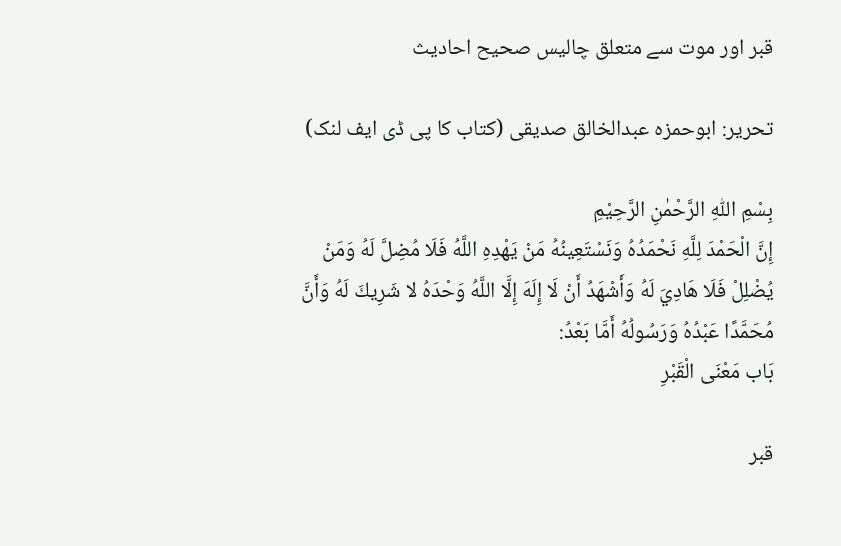قبر اور موت سے متعلق چالیس صحیح احادیث

تحریر: ابوحمزہ عبدالخالق صدیقی (کتاب کا پی ڈی ایف لنک)

بِسْمِ اللّٰهِ الرَّحْمٰنِ الرَّحِیْمِ
إِنَّ الْحَمْدَ لِلَّهِ نَحْمَدُهُ وَنَسْتَعِينُهُ مَنْ يَهْدِهِ اللَّهُ فَلَا مُضِلَّ لَهُ وَمَنْ يُضْلِلْ فَلَا هَادِيَ لَهُ وَأَشْهَدُ أَنْ لَا إِلَهَ إِلَّا اللَّهُ وَحْدَهُ لا شَرِيكَ لَهُ وَأَنَّ مُحَمَّدًا عَبْدُهُ وَرَسُولُهُ أَمَّا بَعْدُ:
بَاب مَعْنَى الْقَبْرِ

قبر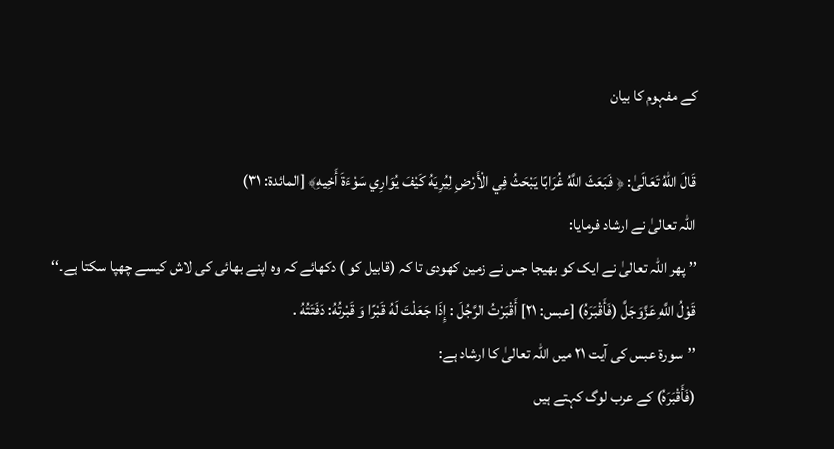کے مفہوم کا بیان

قَالَ اللهُ تَعَالَىٰ: ﴿ فَبَعَثَ اللَّهُ غُرَابًا يَبْحَثُ فِي الْأَرْضِ لِيُرِيَهُ كَيْفَ يُوَارِي سَوْءَةَ أَخِيهِ﴾ [المائدة: ۳۱)
اللہ تعالیٰ نے ارشاد فرمایا:
’’ پھر اللہ تعالیٰ نے ایک کو بھیجا جس نے زمین کھودی تا کہ (قابیل کو ) دکھائے کہ وہ اپنے بھائی کی لاش کیسے چھپا سکتا ہے۔‘‘
قَوْلُ اللَّهِ عَزَّوَجَلَّ (فَأَقْبَرَهُ) [عبس: ۲۱] أَقْبَرْتُ الرَّجُلَ : إِذَا جَعَلْتَ لَهُ قَبْرًا وَ قَبْرتُهُ: دَفَتَتُهُ .
’’سورۃ عبس کی آیت ۲۱ میں اللہ تعالیٰ کا ارشاد ہے:
(فَأَقْبَرَهُ) کے عرب لوگ کہتے ہیں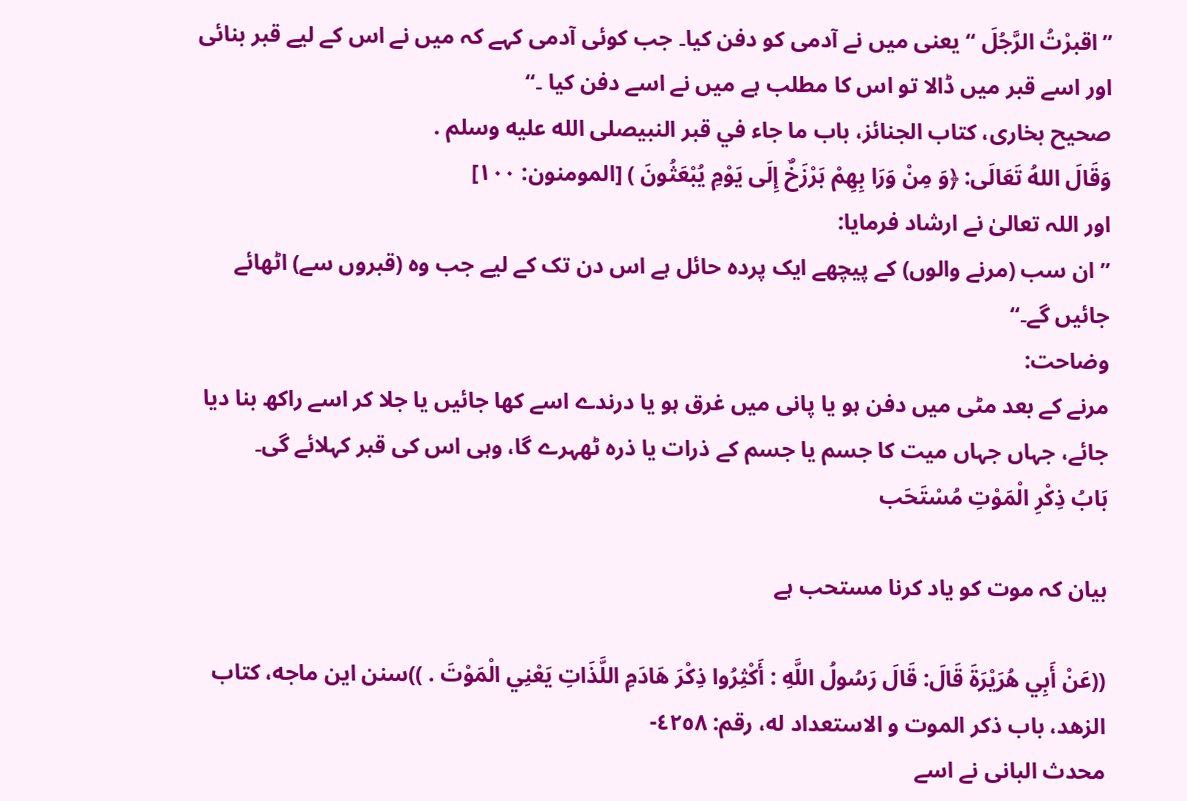’’اقبرْتُ الرَّجُلَ ‘‘ یعنی میں نے آدمی کو دفن کیا۔ جب کوئی آدمی کہے کہ میں نے اس کے لیے قبر بنائی اور اسے قبر میں ڈالا تو اس کا مطلب ہے میں نے اسے دفن کیا ۔‘‘
صحیح بخاری، کتاب الجنائز، باب ما جاء في قبر النبيصلى الله عليه وسلم .
وَقَالَ اللهُ تَعَالَى: ﴿وَ مِنْ وَرَا بِهِمْ بَرْزَخٌ إِلَى يَوْمِ يُبْعَثُونَ ) [المومنون: ١٠٠]
اور اللہ تعالیٰ نے ارشاد فرمایا:
” ان سب (مرنے والوں) کے پیچھے ایک پردہ حائل ہے اس دن تک کے لیے جب وہ (قبروں سے) اٹھائے جائیں گے۔‘‘
وضاحت:
مرنے کے بعد مٹی میں دفن ہو یا پانی میں غرق ہو یا درندے اسے کھا جائیں یا جلا کر اسے راکھ بنا دیا جائے، جہاں جہاں میت کا جسم یا جسم کے ذرات یا ذرہ ٹھہرے گا، وہی اس کی قبر کہلائے گی۔
بَابُ ذِكْرِ الْمَوْتِ مُسْتَحَب

بیان کہ موت کو یاد کرنا مستحب ہے

((عَنْ أَبِي هُرَيْرَةَ قَالَ: قَالَ رَسُولُ اللَّهِ : أَكْثِرُوا ذِكْرَ هَادَمِ اللَّذَاتِ يَعْنِي الْمَوْتَ . ))سنن این ماجه، کتاب الزهد، باب ذكر الموت و الاستعداد له، رقم: ٤٢٥٨-
محدث البانی نے اسے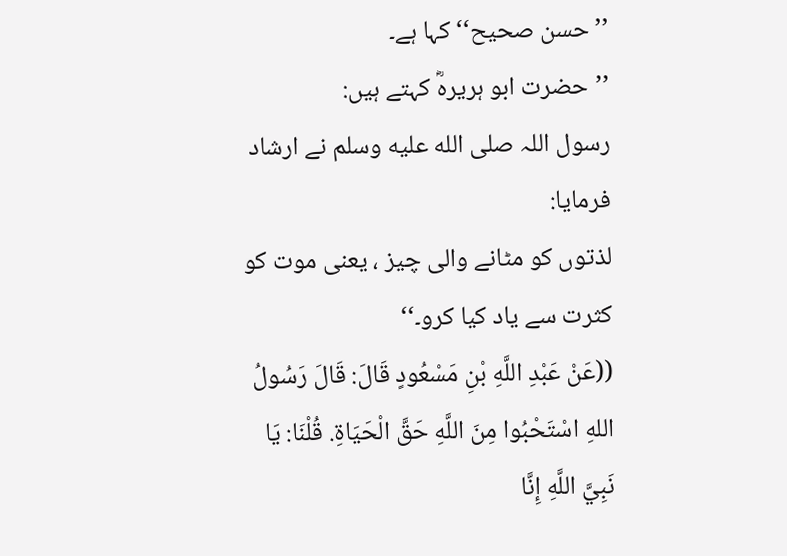’’حسن صحیح‘‘ کہا ہے۔
’’حضرت ابو ہریرہؓ کہتے ہیں:
رسول اللہ صلى الله عليه وسلم نے ارشاد فرمایا:
لذتوں کو مٹانے والی چیز ، یعنی موت کو کثرت سے یاد کیا کرو۔‘‘
((عَنْ عَبْدِ اللَّهِ بْنِ مَسْعُودٍ قَالَ: قَالَ رَسُولُ اللهِ اسْتَحْبُوا مِنَ اللَّهِ حَقَّ الْحَيَاةِ. قُلْنَا: يَا نَبِيَّ اللَّهِ إِنَّا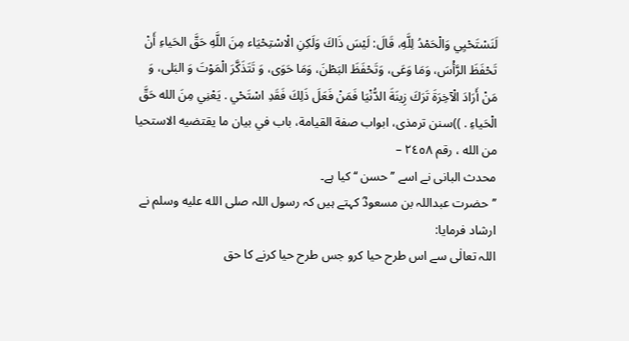لَنَسْتَحْيِي وَالْحَمْدُ لِلَّهِ، قَالَ: لَيْسَ ذَاكَ وَلَكِنِ الْاسْتِحْيَاء مِنَ اللَّهِ حَقَّ الحَياءِ أَنْ تَحْفَظَ الرَّأْسَ، وَمَا وَعَى، وَتَحْفَظَ البَطْنَ، وَمَا حَوَى، وَ تَتَذَكَّرَ الْمَوْتَ وَ البَلى، وَ مَنْ أَرَادَ الْآخِرَةَ تَرَكَ زِينَةَ الدُّنْيَا فَمَنْ فَعَلَ ذَلِكَ فَقَدِ اسْتَحْي . يَعْنِي مِنَ الله حَقَّ الْحَياءِ . ))سنن ترمذی، ابواب صفة القيامة، باب في بيان ما يقتضيه الاستحيا من الله ، رقم ٢٤٥٨ –
محدث البانی نے اسے ’’حسن ‘‘ کیا ہے۔
’’حضرت عبداللہ بن مسعودؓ کہتے ہیں کہ رسول اللہ صلى الله عليه وسلم نے ارشاد فرمایا:
اللہ تعالٰی سے اس طرح حیا کرو جس طرح حیا کرنے کا حق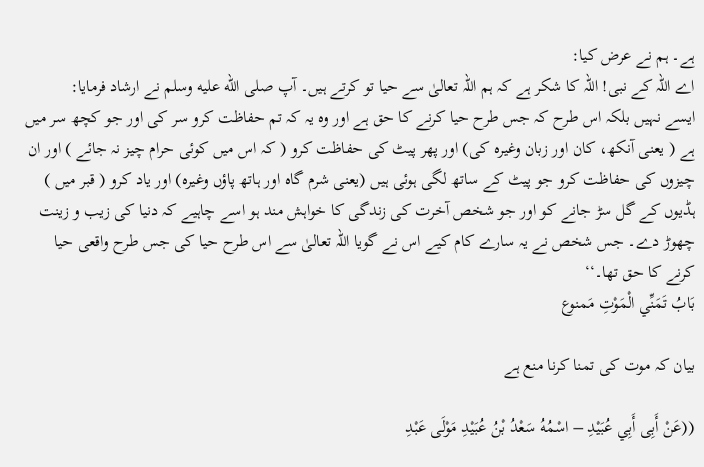ہے۔ ہم نے عرض کیا:
اے اللہ کے نبی! اللہ کا شکر ہے کہ ہم اللہ تعالیٰ سے حیا تو کرتے ہیں۔ آپ صلى الله عليه وسلم نے ارشاد فرمایا:
ایسے نہیں بلکہ اس طرح کہ جس طرح حیا کرنے کا حق ہے اور وہ یہ کہ تم حفاظت کرو سر کی اور جو کچھ سر میں ہے ( یعنی آنکھ، کان اور زبان وغیرہ کی) اور پھر پیٹ کی حفاظت کرو ( کہ اس میں کوئی حرام چیز نہ جائے ) اور ان چیزوں کی حفاظت کرو جو پیٹ کے ساتھ لگی ہوئی ہیں (یعنی شرم گاہ اور ہاتھ پاؤں وغیرہ) اور یاد کرو ( قبر میں ) ہڈیوں کے گل سڑ جانے کو اور جو شخص آخرت کی زندگی کا خواہش مند ہو اسے چاہیے کہ دنیا کی زیب و زینت چھوڑ دے۔ جس شخص نے یہ سارے کام کیے اس نے گویا اللہ تعالیٰ سے اس طرح حیا کی جس طرح واقعی حیا کرنے کا حق تھا۔‘‘
بَابُ تَمَنِّي الْمَوْتِ مَمنوع

بیان کہ موت کی تمنا کرنا منع ہے

((عَنْ أَبِى أَبِي عُبَيْدِ – اسْمُهُ سَعْدُ بْنُ عُبَيْدِ مَوْلَى عَبْدِ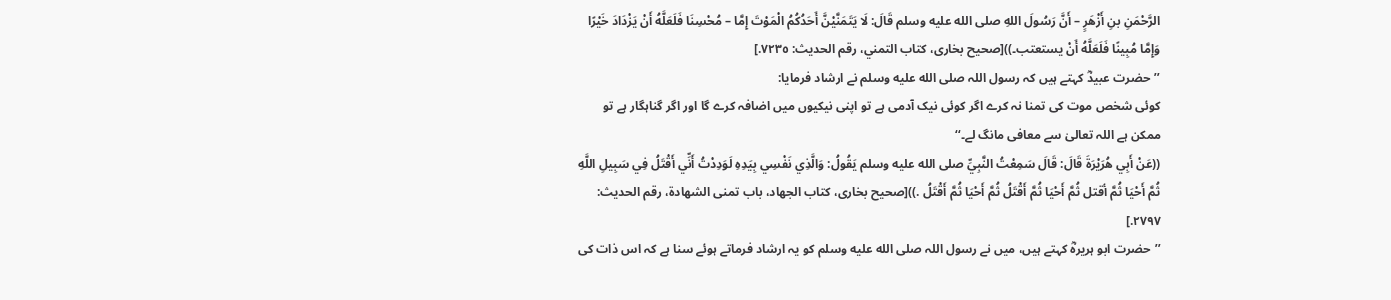الرَّحْمَنِ بنِ أَزْهَرٍ – أَنَّ رَسُولَ اللهِ صلى الله عليه وسلم قَالَ: لَا يَتَمَنَّيْنَّ أَحَدُكُمُ الْمَوْتَ إِمَّا – مُحْسِنَا فَلَعَلَّهُ أَنْ يَزْدَادَ خَيْرًا وَإِمَّا مُبِينًا فَلَعَلَّهُ أَنْ یستعتب۔))[صحيح بخاری، کتاب التمني، رقم الحديث: ٧٢٣٥.]
’’حضرت عبیدؓ کہتے ہیں کہ رسول اللہ صلى الله عليه وسلم نے ارشاد فرمایا:
کوئی شخص موت کی تمنا نہ کرے اگر کوئی نیک آدمی ہے تو اپنی نیکیوں میں اضافہ کرے گا اور اگر گناہگار ہے تو ممکن ہے اللہ تعالیٰ سے معافی مانگ لے۔‘‘
((عَنْ أَبِي هُرَيْرَةَ قَالَ: قَالَ سَمِعْتُ النَّبِيِّ صلى الله عليه وسلم يَقُولُ: وَالَّذِي نَفْسِي بِيَدِهِ لَوَدِدْتُ أَنِّي أَقْتَلُ فِي سَبِيلِ اللَّهِ ثُمَّ أَحْيَا ثُمَّ أقتل ثُمَّ أَحْيَا ثُمَّ أَقْتَلُ ثُمَّ أَحْيَا ثُمَّ أَقْتَلُ .))[صحیح بخاری، کتاب الجهاد، باب تمنى الشهادة، رقم الحديث: ٢٧٩٧.]
’’حضرت ابو ہریرہؓ کہتے ہیں، میں نے رسول اللہ صلى الله عليه وسلم کو یہ ارشاد فرماتے ہوئے سنا ہے کہ اس ذات کی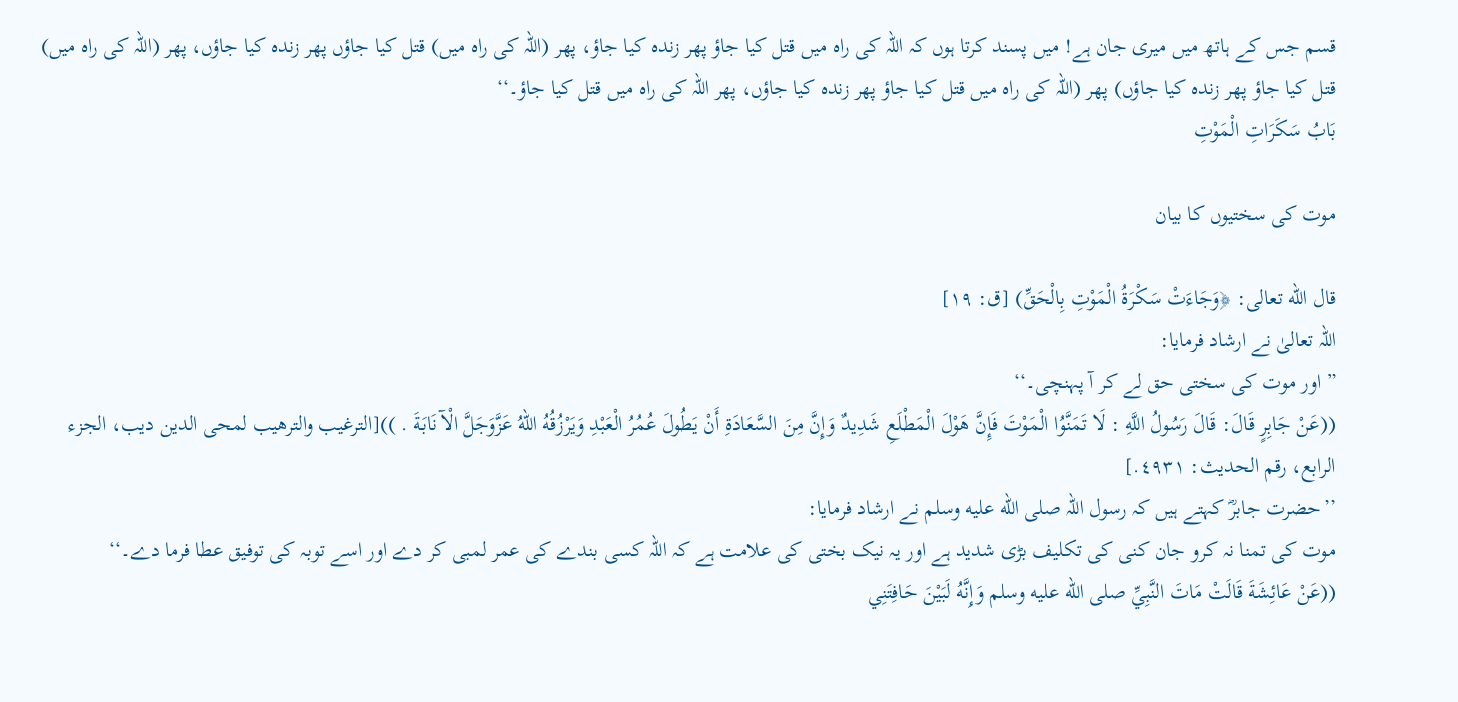قسم جس کے ہاتھ میں میری جان ہے! میں پسند کرتا ہوں کہ اللہ کی راہ میں قتل کیا جاؤ پھر زندہ کیا جاؤ، پھر (اللہ کی راہ میں) قتل کیا جاؤں پھر زندہ کیا جاؤں، پھر (اللہ کی راہ میں) قتل کیا جاؤ پھر زندہ کیا جاؤں) پھر (اللہ کی راہ میں قتل کیا جاؤ پھر زندہ کیا جاؤں، پھر اللہ کی راہ میں قتل کیا جاؤ۔‘‘
بَابُ سَكَرَاتِ الْمَوْتِ

موت کی سختیوں کا بیان

قال الله تعالى: ﴿وَجَاءَتْ سَكْرَةُ الْمَوْتِ بِالْحَقِّ) [ق: ١٩]
اللہ تعالیٰ نے ارشاد فرمایا:
” اور موت کی سختی حق لے کر آ پہنچی۔‘‘
((عَنْ جَابِرٍ قَالَ: قَالَ رَسُولُ اللَّهِ : لَا تَمَنَّوُا الْمَوْتَ فَإِنَّ هَوْلَ الْمَطْلَعِ شَدِيدٌ وَإِنَّ مِنَ السَّعَادَةِ أَنْ يَطُولَ عُمُرُ الْعَبْدِ وَيَرْزُقُهُ اللهُ عَزَّوَجَلَّ الْآنَابَةَ . ))[الترغيب والترهيب لمحى الدين ديب، الجزء الرابع، رقم الحديث: ٤٩٣١.]
’’حضرت جابرؓ کہتے ہیں کہ رسول اللہ صلى الله عليه وسلم نے ارشاد فرمایا:
موت کی تمنا نہ کرو جان کنی کی تکلیف بڑی شدید ہے اور یہ نیک بختی کی علامت ہے کہ اللہ کسی بندے کی عمر لمبی کر دے اور اسے توبہ کی توفیق عطا فرما دے۔‘‘
((عَنْ عَائِشَةَ قَالَتْ مَاتَ النَّبِيِّ صلى الله عليه وسلم وَإِنَّهُ لَبَيْنَ حَافِتَنِي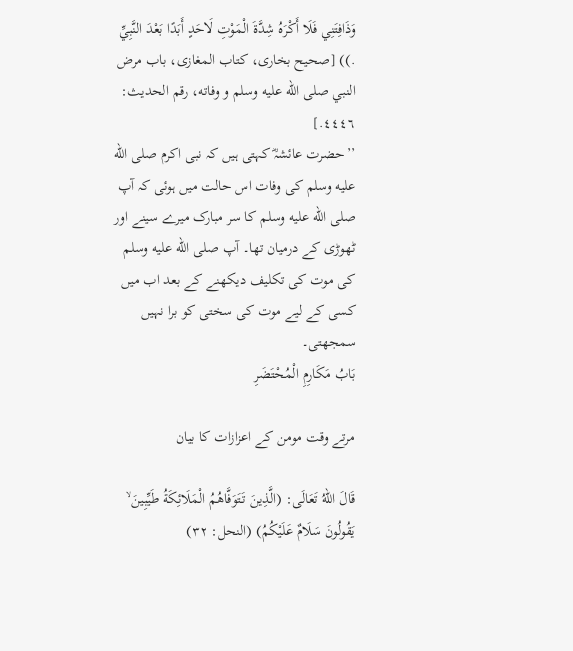وَذَافِتَنِي فَلَا أَكْرَهُ شِدَّةَ الْمَوْتِ لَاحَدٍ أَبَدًا بَعْدَ النَّبِيِّ .)) [صحیح بخاری، کتاب المغازی، باب مرض النبي صلى الله عليه وسلم و وفاته، رقم الحديث: ٤٤٤٦.]
’’حضرت عائشہؓ کہتی ہیں کہ نبی اکرم صلى الله عليه وسلم کی وفات اس حالت میں ہوئی کہ آپ صلى الله عليه وسلم کا سر مبارک میرے سینے اور ٹھوڑی کے درمیان تھا۔ آپ صلى الله عليه وسلم کی موت کی تکلیف دیکھنے کے بعد اب میں کسی کے لیے موت کی سختی کو برا نہیں سمجھتی۔
بَابُ مَكَارِمِ الْمُحْتَضَرِ

مرتے وقت مومن کے اعزازات کا بیان

قَالَ اللهُ تَعَالَى: (الَّذِينَ تَتَوَفَّاهُمُ الْمَلَائِكَةُ طَيِّبِينَ ۙ يَقُولُونَ سَلَامٌ عَلَيْكُمُ) (النحل: ٣٢)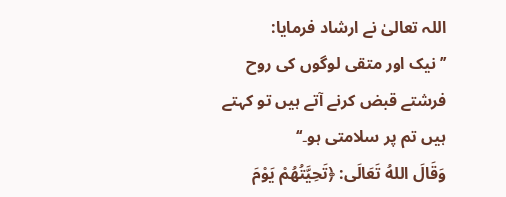اللہ تعالیٰ نے ارشاد فرمایا:
’’ نیک اور متقی لوگوں کی روح فرشتے قبض کرنے آتے ہیں تو کہتے ہیں تم پر سلامتی ہو۔‘‘
وَقَالَ اللهُ تَعَالَى: ﴿تَحِيَّتُهُمْ يَوْمَ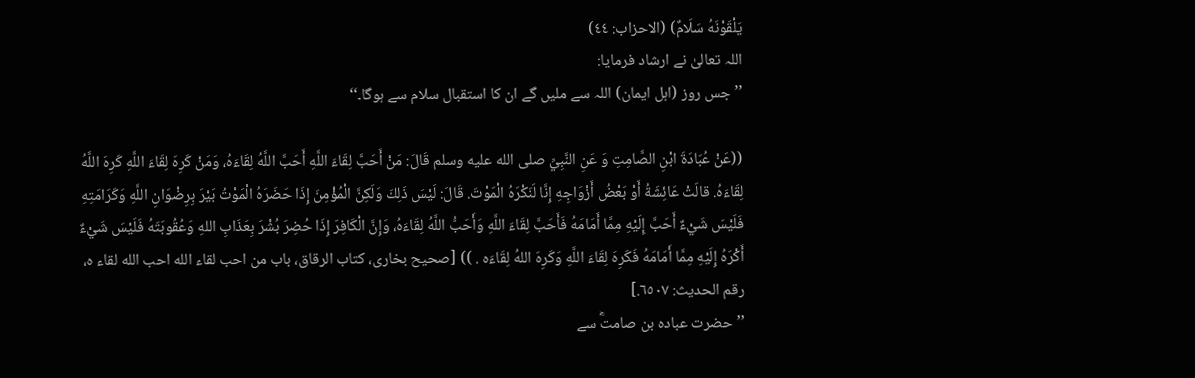يَلْقَوْنَهُ سَلَامٌ) (الاحزاب: ٤٤)
اللہ تعالیٰ نے ارشاد فرمایا:
’’ جس روز (اہل ایمان) اللہ سے ملیں گے ان کا استقبال سلام سے ہوگا۔‘‘

((عَنْ عُبَادَةَ ابْنِ الصَّامِتِ وَ عَنِ النَّبِيِّ صلى الله عليه وسلم قَالَ: مَنْ أَحَبَّ لِقَاءَ اللَّهِ أَحَبَّ اللَّهُ لِقَاءَهُ، وَمَنْ كَرِهَ لِقَاءَ اللَّهِ كَرِهَ اللَّهُ لِقَاءَهُ. قالَتْ عَائِشَةُ أَوْ بَعْضُ أَزْوَاجِهِ إِنَّا لَنَكْرَهُ الْمَوْتَ. قَالَ: لَيْسَ ذَلِكَ وَلَكِنَّ الْمُؤْمِنَ إِذَا حَضَرَهُ الْمَوْتُ بَيْرَ بِرِضْوَانِ اللَّهِ وَكَرَامَتِهِ فَلَيْسَ شَيْءٌ أَحَبَّ إِلَيْهِ مِمَّا أَمَامَهُ فَأَحَبَّ لِقَاءَ اللَّهِ وَأَحَبُّ اللَّهُ لِقَاءَهُ، وَإِنَّ الْكَافِرَ إِذَا حُضِرَ بُشْرَ بِعَذَابِ اللهِ وَعُقُوبَتَهُ فَلَيْسَ شَيْءٌ أَكْرَهُ إِلَيْهِ مِمَّا أَمَامَهُ فَكَرِهَ لِقَاءَ اللَّهِ وَكَرِهَ اللهُ لِقَاءَه . )) [صحیح بخاری، کتاب الرقاق، باب من احب لقاء الله احب الله لقاء ہ، رقم الحديث: ٦٥٠٧.]
’’حضرت عبادہ بن صامتؓ سے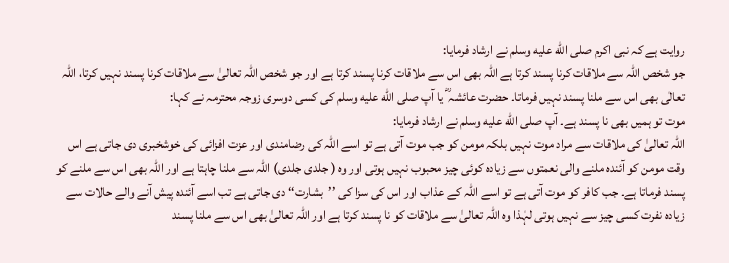روایت ہے کہ نبی اکرم صلى الله عليه وسلم نے ارشاد فرمایا:
جو شخص اللہ سے ملاقات کرنا پسند کرتا ہے اللہ بھی اس سے ملاقات کرنا پسند کرتا ہے اور جو شخص اللہ تعالیٰ سے ملاقات کرنا پسند نہیں کرتا، اللہ تعالٰی بھی اس سے ملنا پسند نہیں فرماتا۔ حضرت عائشہ ؓ یا آپ صلى الله عليه وسلم کی کسی دوسری زوجہ محترمہ نے کہا:
موت تو ہمیں بھی نا پسند ہے۔ آپ صلى الله عليه وسلم نے ارشاد فرمایا:
اللہ تعالیٰ کی ملاقات سے مراد موت نہیں بلکہ مومن کو جب موت آتی ہے تو اسے اللہ کی رضامندی اور عزت افزائی کی خوشخبری دی جاتی ہے اس وقت مومن کو آئندہ ملنے والی نعمتوں سے زیادہ کوئی چیز محبوب نہیں ہوتی اور وہ ( جلدی جلدی) اللہ سے ملنا چاہتا ہے اور اللہ بھی اس سے ملنے کو پسند فرماتا ہے۔ جب کافر کو موت آتی ہے تو اسے اللہ کے عذاب اور اس کی سزا کی ’’بشارت‘‘ دی جاتی ہے تب اسے آئندہ پیش آنے والے حالات سے زیادہ نفرت کسی چیز سے نہیں ہوتی لہٰذا وہ اللہ تعالیٰ سے ملاقات کو نا پسند کرتا ہے اور اللہ تعالیٰ بھی اس سے ملنا پسند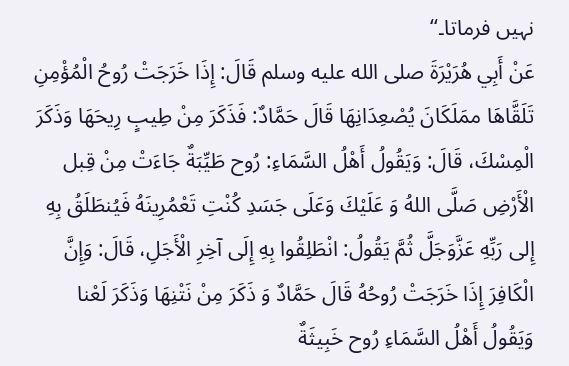نہیں فرماتا۔‘‘
عَنْ أَبِي هُرَيْرَةَ صلى الله عليه وسلم قَالَ: إِذَا خَرَجَتْ رُوحُ الْمُؤْمِنِ تَلَقَّاهَا ممَلَكَانَ يُصْعِدَانِهَا قَالَ حَمَّادٌ: فَذَكَرَ مِنْ طِيبٍ رِيحَهَا وَذَكَرَ الْمِسْكَ، قَالَ: وَيَقُولُ أَهْلُ السَّمَاءِ: رُوح طَيِّبَةٌ جَاءَتْ مِنْ قِبل الْأَرْضِ صَلَّى اللهُ وَ عَلَيْكَ وَعَلَى جَسَدِ كُنْتِ تَعْمُرِينَهُ فَيُنطَلَقُ بِهِ إِلى رَبِّهِ عَزَّوَجَلَّ ثُمَّ يَقُولُ: انْطَلِقُوا بِهِ إِلَى آخِرِ الْأَجَلِ، قَالَ: وَإِنَّ الْكَافِرَ إِذَا خَرَجَتْ رُوحُهُ قَالَ حَمَّادٌ وَ ذَكَرَ مِنْ نَتْنِهَا وَذَكَرَ لَعْنا وَيَقُولُ أَهْلُ السَّمَاءِ رُوح خَبِيثَةٌ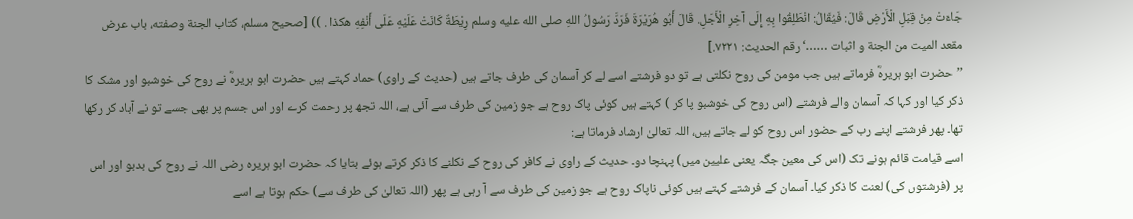جَاءَتْ مِنْ قِبَلِ الْأَرْضِ قَالَ: فَيُقَالُ: انْطَلِقُوا بِهِ إِلَى آخِرِ الْأَجَلِ. قَالَ أَبُو هُرَيْرَةَ فَرَدَّ رَسُولُ اللهِ صلى الله عليه وسلم رِيْطَةٌ كَانَتْ عَلَيْهِ عَلَى أَنْفِهِ هكذا . )) [صحيح مسلم، كتاب الجنة وصفته، باب عرض مقعد الميت من الجنة و اثبات ……‘ رقم الحديث: ۷۲۲۱.]
’’حضرت ابو ہریرہؓ فرماتے ہیں جب مومن کی روح نکلتی ہے تو دو فرشتے اسے لے کر آسمان کی طرف جاتے ہیں (حدیث کے راوی) حماد کہتے ہیں حضرت ابو ہریرہؓ نے روح کی خوشبو اور مشک کا ذکر کیا اور کہا کہ آسمان والے فرشتے (اس روح کی خوشبو پا کر ) کہتے ہیں کوئی پاک روح ہے جو زمین کی طرف سے آئی ہے، اللہ تجھ پر رحمت کرے اور اس جسم پر بھی جسے تو نے آباد کر رکھا تھا۔ پھر فرشتے اپنے رب کے حضور اس روح کو لے جاتے ہیں، اللہ تعالیٰ ارشاد فرماتا ہے:
اسے قیامت قائم ہونے تک (اس کی معین جگہ یعنی علیین میں) پہنچا دو۔ حدیث کے راوی نے کافر کی روح کے نکلنے کا ذکر کرتے ہوئے بتایا کہ حضرت ابو ہریرہ رضی اللہ نے روح کی بدبو اور اس پر (فرشتوں کی) لعنت کا ذکر کیا۔ آسمان کے فرشتے کہتے ہیں کوئی ناپاک روح ہے جو زمین کی طرف سے آ رہی ہے پھر (اللہ تعالیٰ کی طرف سے) حکم ہوتا ہے اسے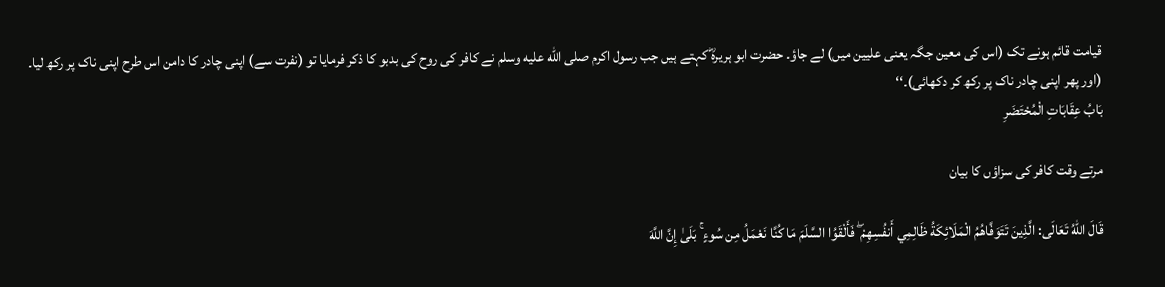قیامت قائم ہونے تک (اس کی معین جگہ یعنی علیین میں) لے جاؤ۔ حضرت ابو ہریرہؓ کہتے ہیں جب رسول اکرم صلى الله عليه وسلم نے کافر کی روح کی بدبو کا ذکر فرمایا تو (نفرت سے) اپنی چادر کا دامن اس طرح اپنی ناک پر رکھ لیا۔ (اور پھر اپنی چادر ناک پر رکھ کر دکھائی)۔‘‘
بَابُ عِقَابَاتِ الْمُحْتَضَرِ

مرتے وقت کافر کی سزاؤں کا بیان

قَالَ اللهُ تَعَالَى: الَّذِينَ تَتَوَفَّاهُمُ الْمَلَائِكَةُ ظَالِمِي أَنفُسِهِمْ ۖ فَأَلْقَوُا السَّلَمَ مَا كُنَّا نَعْمَلُ مِن سُوءٍ ۚ بَلَىٰ إِنَّ اللَّهَ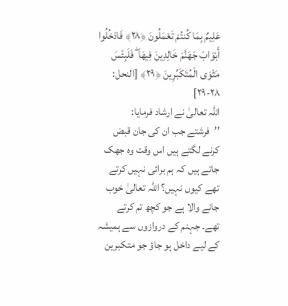عَلِيمٌ بِمَا كُنتُمْ تَعْمَلُونَ ﴿٢٨﴾ فَادْخُلُوا أَبْوَابَ جَهَنَّمَ خَالِدِينَ فِيهَا ۖ فَلَبِئْسَ مَثْوَى الْمُتَكَبِّرِينَ ﴿٢٩﴾ [النحل: ۲۸-۲۹]
اللہ تعالیٰ نے ارشاد فرمایا:
’’فرشتے جب ان کی جان قبض کرنے لگتے ہیں اس وقت وہ جھک جاتے ہیں کہ ہم برائی نہیں کرتے تھے کیوں نہیں؟ اللہ تعالیٰ خوب جانے والا ہے جو کچھ تم کرتے تھے۔ جہنم کے دروازوں سے ہمیشہ کے لیے داخل ہو جاؤ جو متکبرین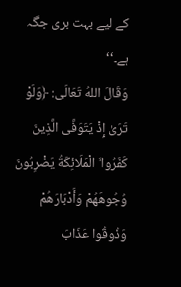کے لیے بہت بری جگہ ہے۔‘‘
وَقَالَ اللهُ تَعَالَى: ﴿وَلَوْ تَرَىٰ إِذْ يَتَوَفَّى الَّذِينَ كَفَرُوا ۙ الْمَلَائِكَةُ يَضْرِبُونَ وُجُوهَهُمْ وَأَدْبَارَهُمْ وَذُوقُوا عَذَابَ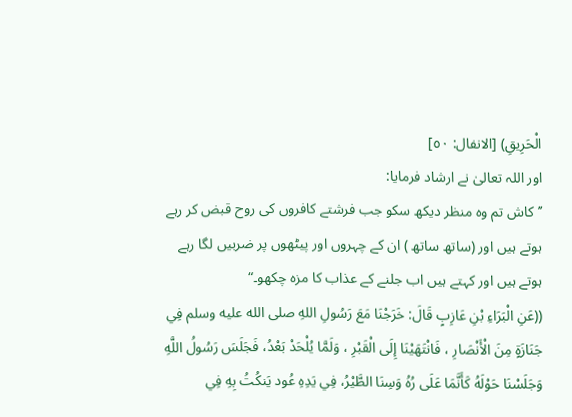الْحَرِيقِ) [الانفال: ٥٠]
اور اللہ تعالیٰ نے ارشاد فرمایا:
’’کاش تم وہ منظر دیکھ سکو جب فرشتے کافروں کی روح قبض کر رہے ہوتے ہیں اور (ساتھ ساتھ ) ان کے چہروں اور پیٹھوں پر ضربیں لگا رہے ہوتے ہیں اور کہتے ہیں اب جلنے کے عذاب کا مزہ چکھو۔“
((عَنِ الْبَرَاءِ بْنِ عَازِبٍ قَالَ: خَرَجْنَا مَعَ رَسُولِ اللهِ صلى الله عليه وسلم فِي جَنَازَةٍ مِنَ الْأَنْصَارِ ، فَانْتَهَيْنَا إِلَى الْقَبْرِ ، وَلَمَّا يُلْحَدْ بَعْدُ، فَجَلَسَ رَسُولُ اللَّهِ وَجَلَسْنَا حَوْلَهُ كَأَنَّمَا عَلَى رُهُ وَسِنَا الطَّيْرُ، فِي يَدِهِ عُود يَنكُتُ بِهِ فِي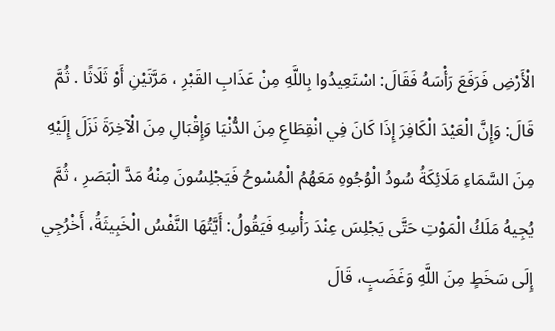الْأَرْضِ فَرَفَعَ رَأْسَهُ فَقَالَ: اسْتَعِيدُوا بِاللَّهِ مِنْ عَذَابِ القَبْرِ ، مَرَّتَيْنِ أَوْ ثَلَاثًا . ثُمَّ قَالَ: وَإِنَّ الْعَيْدَ الْكَافِرَ إِذَا كَانَ فِي انْقِطَاعِ مِنَ الدُّنْيَا وَإِقْبَالِ مِنَ الْآخِرَةَ نَزَلَ إِلَيْهِ مِنَ السَّمَاءِ مَلَائِكَةُ سُودُ الْوُجُوهِ مَعَهُمُ الْمُسْوحُ فَيَجْلِسُونَ مِنْهُ مَدَّ الْبَصَرِ ، ثُمَّ يُجِيهُ مَلَكُ الْمَوْتِ حَتَّى يَجْلِسَ عِنْدَ رَأْسِهِ فَيَقُولُ: أَيَّتُهَا النَّفْسُ الْخَبِيثَةُ، أَخْرُجِي إِلَى سَخَطٍ مِنَ اللَّهِ وَغَضَبٍ، قَالَ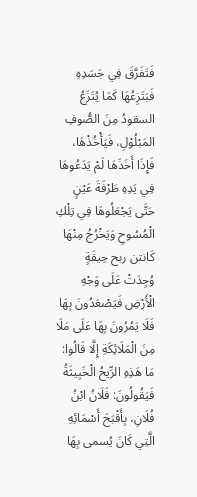فَتَفَرَّقَ فِي جَسَدِهِ فَبَتَزِعُهَا كَمَا يُتَزَعُ السقودُ مِنَ الصُّوفِ المَبْلُوْلِ، فَيَأْخُذْهَا، فَإِذَا أَخَذَهَا لَمْ يَدَعُوهَا فِي يَدِهِ طَرْفَةَ عَيْنٍ حَتَّى يَجْعَلُوهَا فِي تِلْكِ الْمُسُوحِ وَيَخْرُجُ مِنْهَا كَانتن ربح حِيقَةٍ وُجِدَتْ عَلَى وَجْهِ الْأَرْضِ فَيَصْعَدُونَ بِهَا فَلَا يَمُرُونَ بِهَا عَلَى مَلَا مِنَ الْمَلَائِكَةِ إِلَّا قَالُوا: مَا هَذِهِ الرِّيحُ الْخَبِيثَةُ فَيَقُولُونَ: فَلَانُ ابْنُ فُلَانِ، بِأَقْبَحَ أَسْمَائِهِ الَّتِي كَانَ يُسمى بِهَا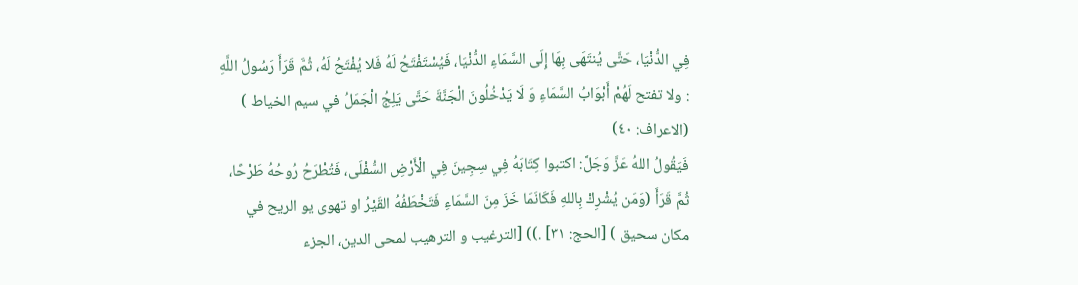فِي الدُّنْيَا، حَتَّى يُنتَهَى بِهَا إِلَى السَّمَاءِ الدُّنْيَا، فَيُسْتَفْتَحُ لَهُ فَلا يُفْتَحُ لَهُ، ثُمَّ قَرَأَ رَسُولُ اللَّهِ : ولا تفتح لَهُمْ أَبْوَابُ السَّمَاءِ وَ لَا يَدْخُلُونَ الْجَنَّةَ حَتَّى يَلِجُ الْجَمَلُ في سيم الخياط ) (الاعراف: ٤٠)
فَيَقُولُ اللهُ عَزَّ وَجَلَّ: اكتبوا كِتَابَهُ فِي سِجِينَ فِي الْأَرْضِ السُّفْلَى، فَتُطْرَحُ رُوحُهُ طَرْحًا، ثُمَّ قَرَأَ (وَمَن يُشْرِكْ بِاللهِ فَكَانَمَا خَزَ مِنَ السَّمَاءِ فَتَخْطَفُهُ القَيْرُ او تهوى يو الريح في مكان سحيق ) [الحج: ٣١] .)) [الترغيب و الترهيب لمحى الدين، الجزء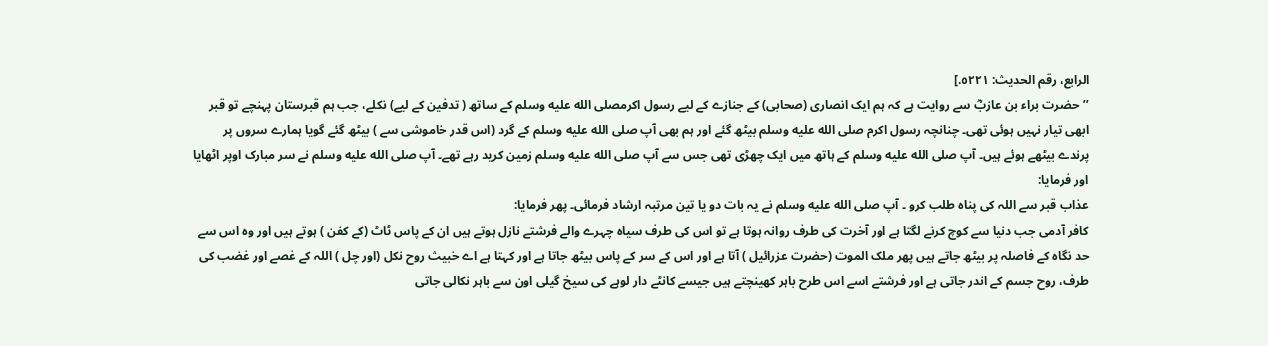الرابع، رقم الحديث: ٥٢٢١.]
’’حضرت براء بن عازبؓ سے روایت ہے کہ ہم ایک انصاری (صحابی) کے جنازے کے لیے رسول اکرمصلى الله عليه وسلم کے ساتھ ( تدفین کے لیے) نکلے، جب ہم قبرستان پہنچے تو قبر ابھی تیار نہیں ہوئی تھی۔ چنانچہ رسول اکرم صلى الله عليه وسلم بیٹھ گئے اور ہم بھی آپ صلى الله عليه وسلم کے گرد (اس قدر خاموشی سے ) بیٹھ گئے گویا ہمارے سروں پر پرندے بیٹھے ہوئے ہیں۔ آپ صلى الله عليه وسلم کے ہاتھ میں ایک چھڑی تھی جس سے آپ صلى الله عليه وسلم زمین کرید رہے تھے۔ آپ صلى الله عليه وسلم نے سر مبارک اوپر اٹھایا اور فرمایا:
عذاب قبر سے اللہ کی پناہ طلب کرو ۔ آپ صلى الله عليه وسلم نے یہ بات دو یا تین مرتبہ ارشاد فرمائی۔ پھر فرمایا:
کافر آدمی جب دنیا سے کوچ کرنے لگتا ہے اور آخرت کی طرف روانہ ہوتا ہے تو اس کی طرف سیاہ چہرے والے فرشتے نازل ہوتے ہیں ان کے پاس ٹاٹ (کے کفن ) ہوتے ہیں اور وہ اس سے حد نگاہ کے فاصلہ پر بیٹھ جاتے ہیں پھر ملک الموت (حضرت عزرائیل ) آتا ہے اور اس کے سر کے پاس بیٹھ جاتا ہے اور کہتا ہے اے خبیث روح نکل (اور چل ) اللہ کے غصے اور غضب کی طرف، روح جسم کے اندر جاتی ہے اور فرشتے اسے اس طرح باہر کھینچتے ہیں جیسے کانٹے دار لوہے کی سیخ گیلی اون سے باہر نکالی جاتی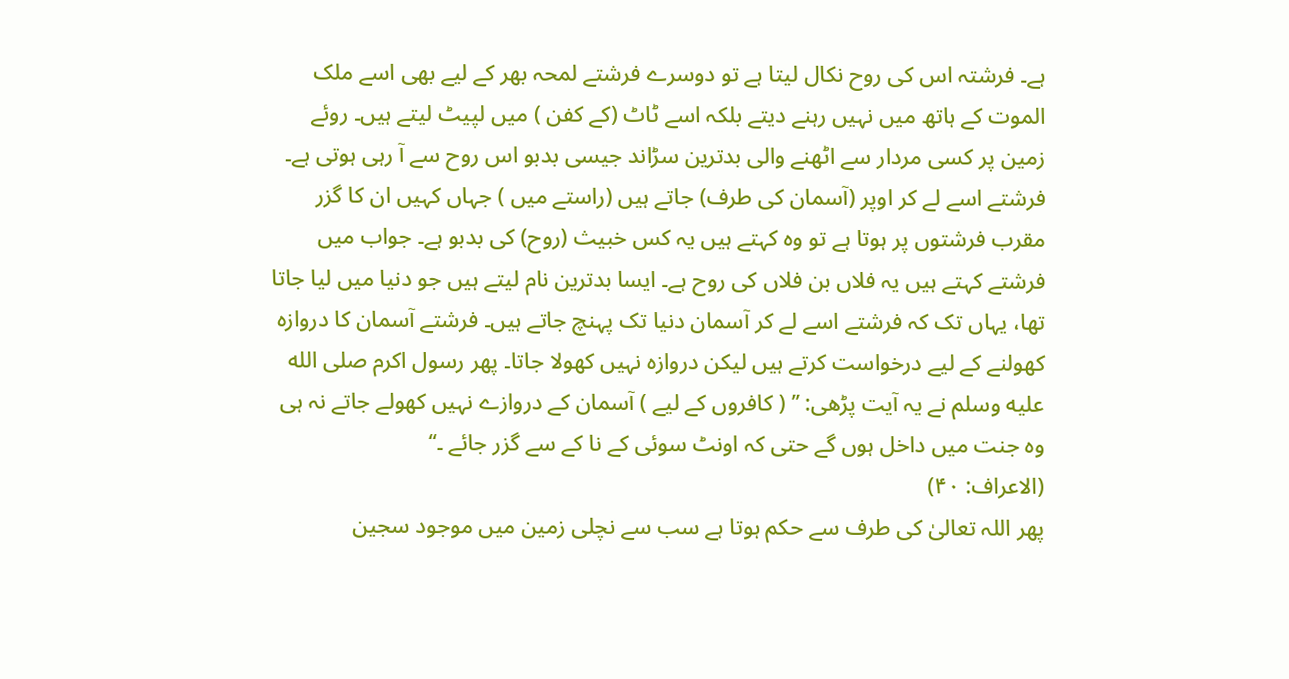ہے۔ فرشتہ اس کی روح نکال لیتا ہے تو دوسرے فرشتے لمحہ بھر کے لیے بھی اسے ملک الموت کے ہاتھ میں نہیں رہنے دیتے بلکہ اسے ٹاٹ (کے کفن ) میں لپیٹ لیتے ہیں۔ روئے زمین پر کسی مردار سے اٹھنے والی بدترین سڑاند جیسی بدبو اس روح سے آ رہی ہوتی ہے۔ فرشتے اسے لے کر اوپر (آسمان کی طرف) جاتے ہیں (راستے میں ) جہاں کہیں ان کا گزر مقرب فرشتوں پر ہوتا ہے تو وہ کہتے ہیں یہ کس خبیث (روح) کی بدبو ہے۔ جواب میں فرشتے کہتے ہیں یہ فلاں بن فلاں کی روح ہے۔ ایسا بدترین نام لیتے ہیں جو دنیا میں لیا جاتا تھا، یہاں تک کہ فرشتے اسے لے کر آسمان دنیا تک پہنچ جاتے ہیں۔ فرشتے آسمان کا دروازہ کھولنے کے لیے درخواست کرتے ہیں لیکن دروازہ نہیں کھولا جاتا۔ پھر رسول اکرم صلى الله عليه وسلم نے یہ آیت پڑھی: ’’ ( کافروں کے لیے ) آسمان کے دروازے نہیں کھولے جاتے نہ ہی وہ جنت میں داخل ہوں گے حتی کہ اونٹ سوئی کے نا کے سے گزر جائے ۔‘‘
(الاعراف: ۴۰)
پھر اللہ تعالیٰ کی طرف سے حکم ہوتا ہے سب سے نچلی زمین میں موجود سجین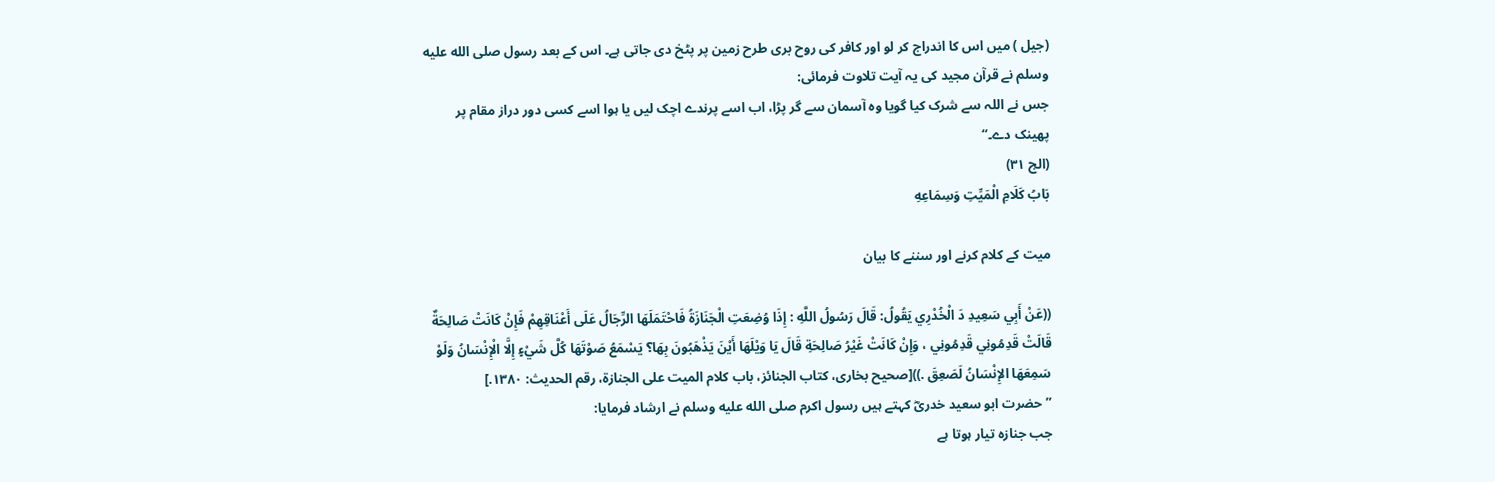(جیل ) میں اس کا اندراج کر لو اور کافر کی روح بری طرح زمین پر پٹخ دی جاتی ہے۔ اس کے بعد رسول صلى الله عليه وسلم نے قرآن مجید کی یہ آیت تلاوت فرمائی:
جس نے اللہ سے شرک کیا گویا وہ آسمان سے گر پڑا، اب اسے پرندے اچک لیں یا ہوا اسے کسی دور دراز مقام پر پھینک دے۔‘‘
(الج ۳۱)
بَابُ كَلَامِ الْمَيِّتِ وَسِمَاعِهِ

میت کے کلام کرنے اور سننے کا بیان

((عَنْ أَبِي سَعِيدِ دَ الْخُدْرِي يَقُولُ: قَالَ رَسُولُ اللَّهِ : إِذَا وُضِعَتِ الْجَنَازَةُ فَاحْتَمَلَهَا الرِّجَالُ عَلَى أَعْنَاقِهِمْ فَإِنْ كَانَتْ صَالِحَةٌ قَالَتْ قَدِمُونِي قَدِمُونِي ، وَإِنْ كَانَتْ غَيْرُ صَالِحَةِ قَالَ يَا وَيْلَهَا أَيْنَ يَذْهَبُونَ بِهَا؟ يَسْمَعُ صَوْتَهَا كُلَّ شَيْءٍ إِلَّا الْإِنْسَانُ وَلَوْ سَمِعَهَا الإِنْسَانُ لَصَعِقَ .))[صحیح بخاری، کتاب الجنائز، باب كلام الميت على الجنازة، رقم الحديث: ١٣٨٠.]
’’حضرت ابو سعید خدریؓ کہتے ہیں رسول اکرم صلى الله عليه وسلم نے ارشاد فرمایا:
جب جنازہ تیار ہوتا ہے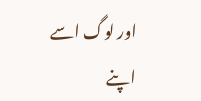اور لوگ اسے اپنے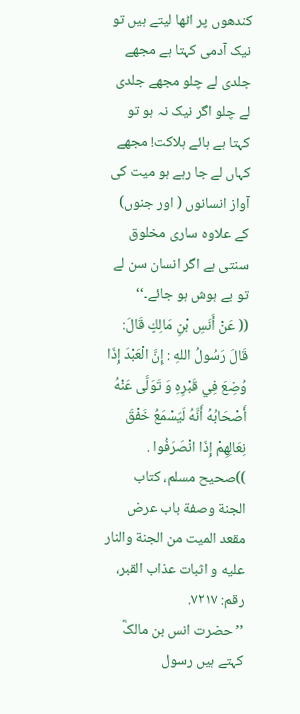کندھوں پر اٹھا لیتے ہیں تو نیک آدمی کہتا ہے مجھے جلدی لے چلو مجھے جلدی لے چلو اگر نیک نہ ہو تو کہتا ہے ہائے ہلاکت! مجھے کہاں لے جا رہے ہو میت کی آواز انسانوں ( اور جنوں) کے علاوہ ساری مخلوق سنتی ہے اگر انسان سن لے تو بے ہوش ہو جائے۔‘‘
(( عَنْ أَنَسِ بْنِ مَالِكٍ قَالَ: قَالَ رَسُولُ اللهِ : إِنَّ الْعَبْدَ إِذَا وُضِعَ فِي قَبْرِهِ وَ تَوَلَّى عَنْهُ أَصْحَابُهُ أَنَّهُ لَيَسْمَعُ خَفْقَ نِعَالِهِمْ إِذَا انْصَرَفُوا . ))صحیح مسلم، كتاب الجنة وصفة باب عرض مقعد الميت من الجنة والنار عليه و اثبات عذاب القبر، رقم: ۷۲۱۷.
’’ حضرت انس بن مالکؓ کہتے ہیں رسول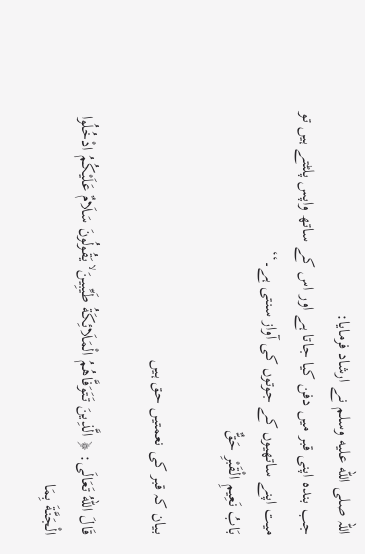اللہ صلى الله عليه وسلم نے ارشاد فرمایا:
جب بندہ اپنی قبر میں دفن کیا جاتا ہے اور اس کے ساتھ واپس پلٹتے ہیں تو میت اپنے ساتھیوں کے جوتوں کی آواز سنتی ہے۔‘‘
بَابُ نَعِيمِ الْقَبْرِ حَقٌّ

بیان کہ قبر کی نعمتیں حق ہیں

قَالَ اللهُ تَعَالَى: ﴿ الَّذِينَ تَتَوَفَّاهُمُ الْمَلَائِكَةُ طَيِّبِينَ ۙ يَقُولُونَ سَلَامٌ عَلَيْكُمُ ادْخُلُوا الْجَنَّةَ بِمَا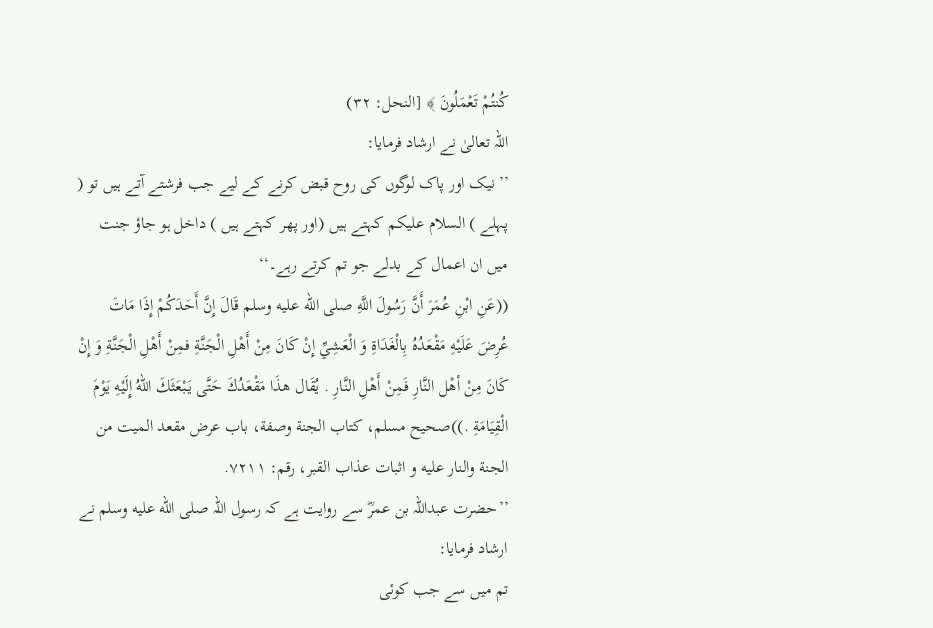كُنتُمْ تَعْمَلُونَ ﴾ [النحل: ٣٢)
اللہ تعالیٰ نے ارشاد فرمایا:
’’ نیک اور پاک لوگوں کی روح قبض کرنے کے لیے جب فرشتے آتے ہیں تو ( پہلے ) السلام علیکم کہتے ہیں (اور پھر کہتے ہیں ) داخل ہو جاؤ جنت میں ان اعمال کے بدلے جو تم کرتے رہے۔‘‘
((عَنِ ابْنِ عُمَرَ أَنَّ رَسُولَ اللَّهِ صلى الله عليه وسلم قَالَ إِنَّ أَحَدَكُمْ إِذَا مَاتَ عُرِضَ عَلَيْهِ مَقْعَدُهُ بِالْغَدَاةِ وَ الْعَشِيِّ إِنْ كَانَ مِنْ أَهْلِ الْجَنَّةِ فمِنْ أَهْلِ الْجَنَّةِ وَ إِنْ كَانَ مِنْ أهْل النَّارِ فَمِنْ أَهْلِ النَّارِ . يُقَال هذَا مَقْعَدُكَ حَتَّى يَبْعَثَكَ اللهُ إِلَيْهِ يَوْمَ الْقِيَامَةِ .))صحيح مسلم، كتاب الجنة وصفة، باب عرض مقعد الميت من الجنة والنار عليه و اثبات عذاب القبر، رقم: ۷۲۱۱.
’’حضرت عبداللہ بن عمرؓ سے روایت ہے کہ رسول اللہ صلى الله عليه وسلم نے ارشاد فرمایا:
تم میں سے جب کوئی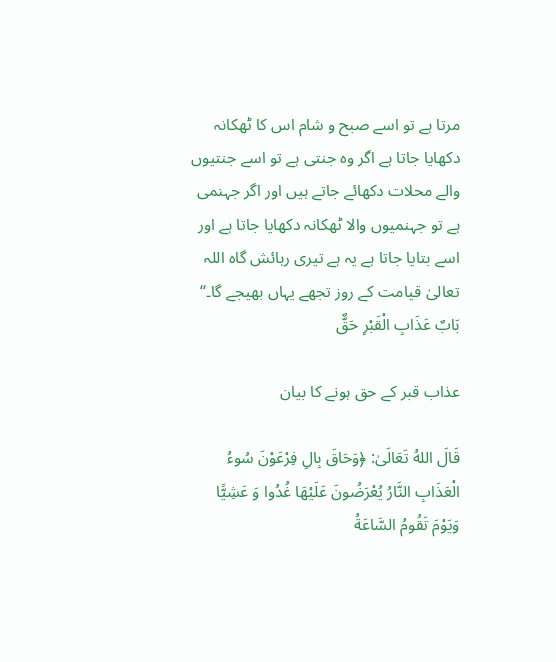مرتا ہے تو اسے صبح و شام اس کا ٹھکانہ دکھایا جاتا ہے اگر وہ جنتی ہے تو اسے جنتیوں والے محلات دکھائے جاتے ہیں اور اگر جہنمی ہے تو جہنمیوں والا ٹھکانہ دکھایا جاتا ہے اور اسے بتایا جاتا ہے یہ ہے تیری رہائش گاہ اللہ تعالیٰ قیامت کے روز تجھے یہاں بھیجے گا۔‘‘
بَابٌ عَذَابِ الْقَبْرِ حَقٌّ

عذاب قبر کے حق ہونے کا بیان

قَالَ اللهُ تَعَالَىٰ: ﴿وَحَاقَ بِالِ فِرْعَوْنَ سُوءُ الْعَذَابِ النَّارُ يُعْرَضُونَ عَلَيْهَا غُدُوا وَ عَشِيًّا وَيَوْمَ تَقُومُ السَّاعَةُ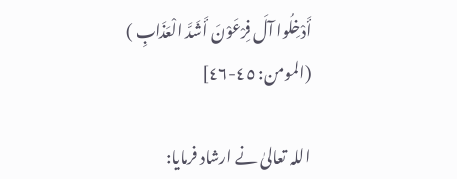أَدْخِلُوا آلَ فِرْعَوْنَ أَشَدَّ الْعَذَابِ )
(المومن: ٤٥-٤٦]

اللہ تعالیٰ نے ارشاد فرمایا: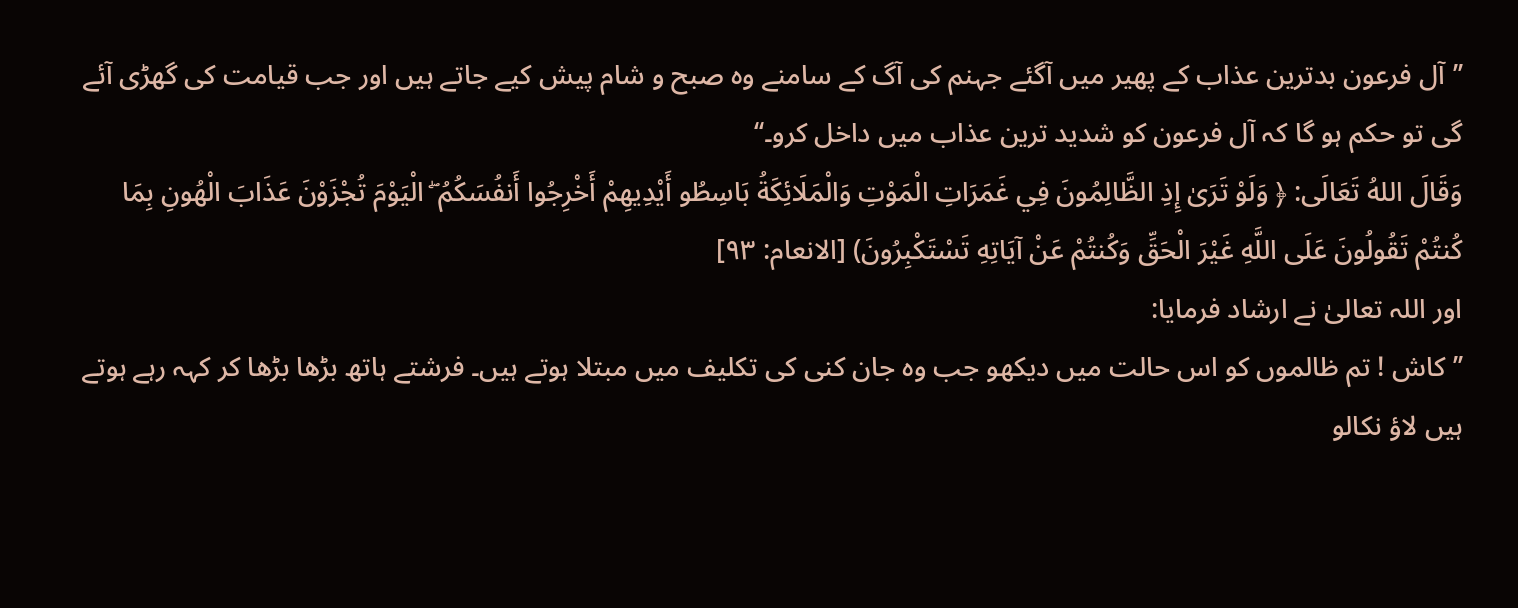’’آل فرعون بدترین عذاب کے پھیر میں آگئے جہنم کی آگ کے سامنے وہ صبح و شام پیش کیے جاتے ہیں اور جب قیامت کی گھڑی آئے گی تو حکم ہو گا کہ آل فرعون کو شدید ترین عذاب میں داخل کرو۔‘‘
وَقَالَ اللهُ تَعَالَى: ﴿ وَلَوْ تَرَىٰ إِذِ الظَّالِمُونَ فِي غَمَرَاتِ الْمَوْتِ وَالْمَلَائِكَةُ بَاسِطُو أَيْدِيهِمْ أَخْرِجُوا أَنفُسَكُمُ ۖ الْيَوْمَ تُجْزَوْنَ عَذَابَ الْهُونِ بِمَا كُنتُمْ تَقُولُونَ عَلَى اللَّهِ غَيْرَ الْحَقِّ وَكُنتُمْ عَنْ آيَاتِهِ تَسْتَكْبِرُونَ) [الانعام: ٩٣]
اور اللہ تعالیٰ نے ارشاد فرمایا:
’’کاش ! تم ظالموں کو اس حالت میں دیکھو جب وہ جان کنی کی تکلیف میں مبتلا ہوتے ہیں۔ فرشتے ہاتھ بڑھا بڑھا کر کہہ رہے ہوتے ہیں لاؤ نکالو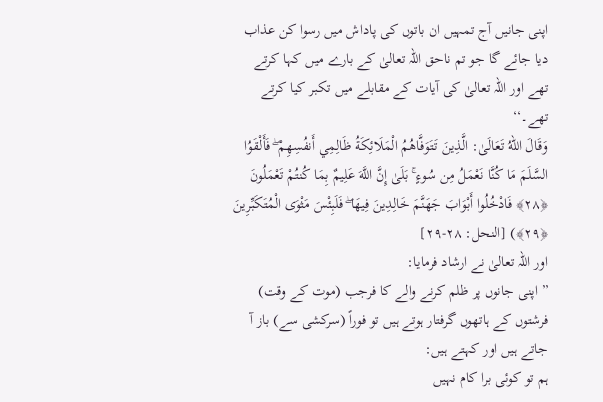اپنی جانیں آج تمہیں ان باتوں کی پاداش میں رسوا کن عذاب دیا جائے گا جو تم ناحق اللہ تعالیٰ کے بارے میں کہا کرتے تھے اور اللہ تعالیٰ کی آیات کے مقابلے میں تکبر کیا کرتے تھے۔‘‘
وَقَالَ اللهُ تَعَالَىٰ: الَّذِينَ تَتَوَفَّاهُمُ الْمَلَائِكَةُ ظَالِمِي أَنفُسِهِمْ ۖ فَأَلْقَوُا السَّلَمَ مَا كُنَّا نَعْمَلُ مِن سُوءٍ ۚ بَلَىٰ إِنَّ اللَّهَ عَلِيمٌ بِمَا كُنتُمْ تَعْمَلُونَ ﴿٢٨﴾ فَادْخُلُوا أَبْوَابَ جَهَنَّمَ خَالِدِينَ فِيهَا ۖ فَلَبِئْسَ مَثْوَى الْمُتَكَبِّرِينَ ﴿٢٩﴾) [النحل: ٢٨-٢٩]
اور اللہ تعالیٰ نے ارشاد فرمایا:
” اپنی جانوں پر ظلم کرنے والے کا فرجب (موت کے وقت) فرشتوں کے ہاتھوں گرفتار ہوتے ہیں تو فوراً (سرکشی سے) باز آ جاتے ہیں اور کہتے ہیں:
ہم تو کوئی برا کام نہیں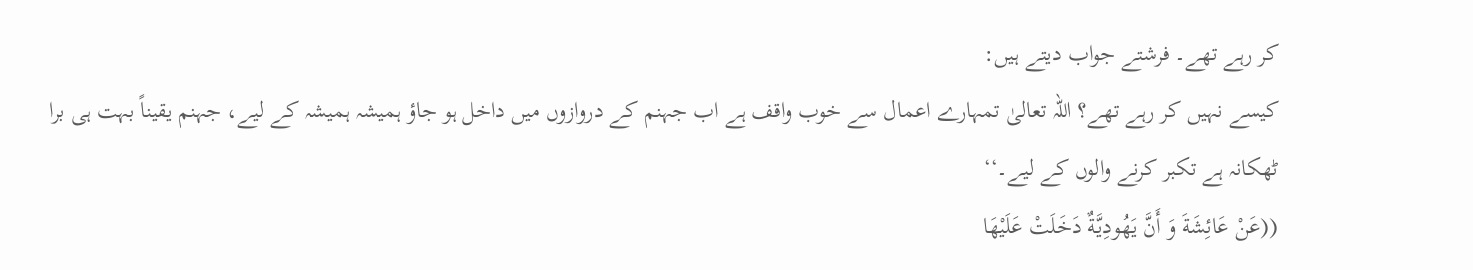کر رہے تھے۔ فرشتے جواب دیتے ہیں:
کیسے نہیں کر رہے تھے؟ اللہ تعالیٰ تمہارے اعمال سے خوب واقف ہے اب جہنم کے دروازوں میں داخل ہو جاؤ ہمیشہ ہمیشہ کے لیے، جہنم یقیناً بہت ہی برا ٹھکانہ ہے تکبر کرنے والوں کے لیے۔‘‘
((عَنْ عَائِشَةَ وَ أَنَّ يَهُودِيَّةٌ دَخَلَتْ عَلَيْهَا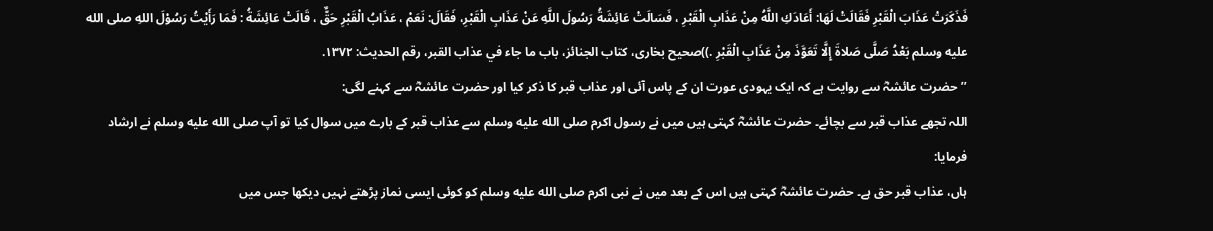فَذَكَرَتْ عَذَابَ الْقَبْرِ فَقَالَتْ لَهَا: أَعَادَكِ اللَّهُ مِنْ عَذَابِ الْقَبْرِ ، فَسَالَتْ عَائِشَةُ رَسُولَ اللَّهِ عَنْ عَذَابِ الْقَبْرِ، فَقَالَ: نَعَمْ ، عَذَابُ الْقَبْرِ حَقٌّ ، قَالَتْ عَائِشَةُ : فَمَا رَأَيْتُ رَسُوْلَ اللهِ صلى الله عليه وسلم بَعْدُ صَلَّى صَلاةَ إِلَّا تَعَوَّذَ مِنْ عَذَابِ الْقَبْرِ .))صحيح بخاری، کتاب الجنائز، باب ما جاء في عذاب القبر، رقم الحدیث: ۱۳۷۲.
’’حضرت عائشہؓ سے روایت ہے کہ ایک یہودی عورت ان کے پاس آئی اور عذاب قبر کا ذکر کیا اور حضرت عائشہؓ سے کہنے لگی:
اللہ تجھے عذاب قبر سے بچائے۔ حضرت عائشہؓ کہتی ہیں میں نے رسول اکرم صلى الله عليه وسلم سے عذاب قبر کے بارے میں سوال کیا تو آپ صلى الله عليه وسلم نے ارشاد فرمایا:
ہاں، عذاب قبر حق ہے۔ حضرت عائشہؓ کہتی ہیں اس کے بعد میں نے نبی اکرم صلى الله عليه وسلم کو کوئی ایسی نماز پڑھتے نہیں دیکھا جس میں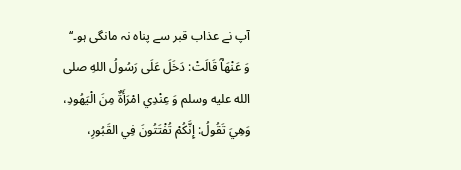آپ نے عذاب قبر سے پناہ نہ مانگی ہو۔‘‘
وَ عَنْهَاؓ قَالَتْ: دَخَلَ عَلَى رَسُولُ اللهِ صلى الله عليه وسلم وَ عِنْدِي امْرَأَةٌ مِنَ الْيَهُودِ، وَهِيَ تَقُولُ: إِنَّكُمْ تُفْتَتُونَ فِي القَبُورِ،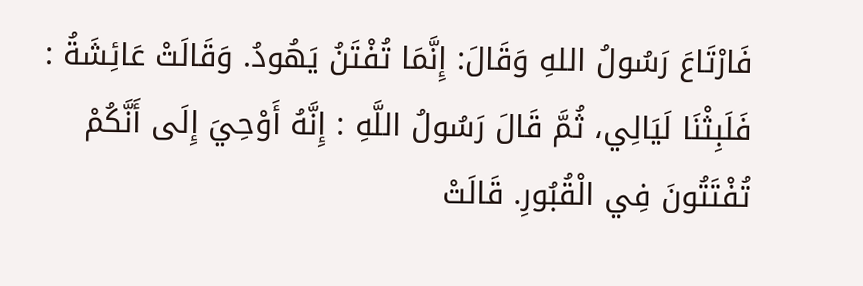فَارْتَاعَ رَسُولُ اللهِ وَقَالَ: إِنَّمَا تُفْتَنُ يَهُودُ. وَقَالَتْ عَائِشَةُ : فَلَبِثْنَا لَيَالِي، ثُمَّ قَالَ رَسُولُ اللَّهِ : إِنَّهُ أَوْحِيَ إِلَى أَنَّكُمْ تُفْتَتُونَ فِي الْقُبُورِ. قَالَتْ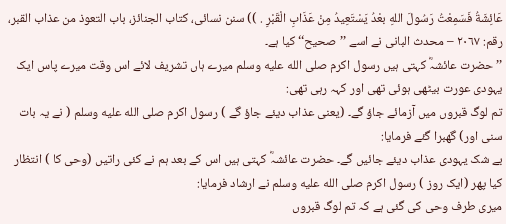عَائِشَةُ فَسَمِعْتُ رَسُولَ اللهِ بعْدُ يَسْتَعِيدُ مِنْ عَذَابِ الْقَبْرِ . )) سنن نسائی، کتاب الجنائز، باب التعوذ من عذاب القبر، رقم: ٢٠٦٧ – محدث البانی نے اسے ’’صحیح‘‘ کیا ہے۔
’’ حضرت عائشہؓ کہتی ہیں رسول اکرم صلى الله عليه وسلم میرے ہاں تشریف لائے اس وقت میرے پاس ایک یہودی عورت بیٹھی ہوئی تھی اور کہہ رہی تھی:
تم لوگ قبروں میں آزمائے جاؤ گے۔ (یعنی عذاب دیئے جاؤ گے ) رسول اکرم صلى الله عليه وسلم ( نے یہ بات سنی اور) گھبرا گئے فرمایا:
بے شک یہودی عذاب دیئے جائیں گے۔ حضرت عائشہؓ کہتی ہیں اس کے بعد ہم نے کئی راتیں (وحی کا ) انتظار کیا پھر (ایک روز ) رسول اکرم صلى الله عليه وسلم نے ارشاد فرمایا:
میری طرف وحی کی گئی ہے کہ تم لوگ قبروں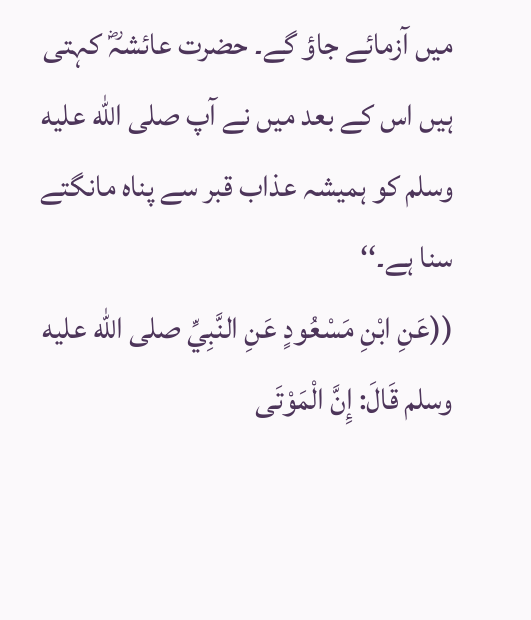میں آزمائے جاؤ گے۔ حضرت عائشہؓ کہتی ہیں اس کے بعد میں نے آپ صلى الله عليه وسلم کو ہمیشہ عذاب قبر سے پناہ مانگتے سنا ہے۔‘‘
((عَنِ ابْنِ مَسْعُودٍ عَنِ النَّبِيِّ صلى الله عليه وسلم قَالَ: إِنَّ الْمَوْتَى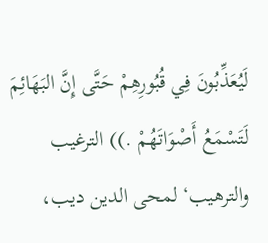لَيُعَذِّبُونَ فِي قُبُورِهِمْ حَتَّى إِنَّ البَهَائِمَ لَتَسْمَعُ أَصْوَاتَهُمْ .)) الترغيب والترهيب‘ لمحى الدين ديب،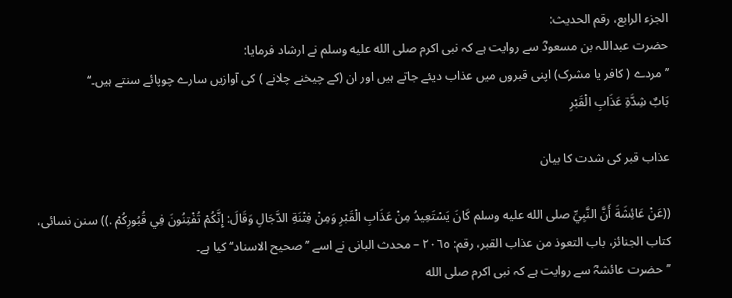الجزء الرابع، رقم الحديث:
حضرت عبداللہ بن مسعودؓ سے روایت ہے کہ نبی اکرم صلى الله عليه وسلم نے ارشاد فرمایا:
’’مردے ( کافر یا مشرک) اپنی قبروں میں عذاب دیئے جاتے ہیں اور ان (کے چیخنے چلانے ) کی آوازیں سارے چوپائے سنتے ہیں۔‘‘
بَابٌ شِدَّةِ عَذَابِ الْقَبْرِ

عذاب قبر کی شدت کا بیان

((عَنْ عَائِشَةَ أَنَّ النَّبِيِّ صلى الله عليه وسلم كَانَ يَسْتَعِيدُ مِنْ عَذَابِ الْقَبْرِ وَمِنْ فِتْنَةِ الدَّجَالِ وَقَالَ: إِنَّكُمْ تُفْتِنُونَ فِي قُبُورِكُمْ .)) سنن نسائی، کتاب الجنائز، باب التعوذ من عذاب القبر، رقم: ٢٠٦٥ – محدث البانی نے اسے ’’صحیح الاسناد‘‘ کیا ہے۔
’’حضرت عائشہؓ سے روایت ہے کہ نبی اکرم صلى الله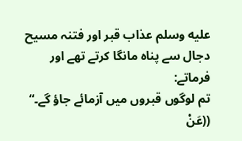عليه وسلم عذاب قبر اور فتنہ مسیح دجال سے پناہ مانگا کرتے تھے اور فرماتے:
تم لوگوں قبروں میں آزمائے جاؤ گے۔“
((عَنْ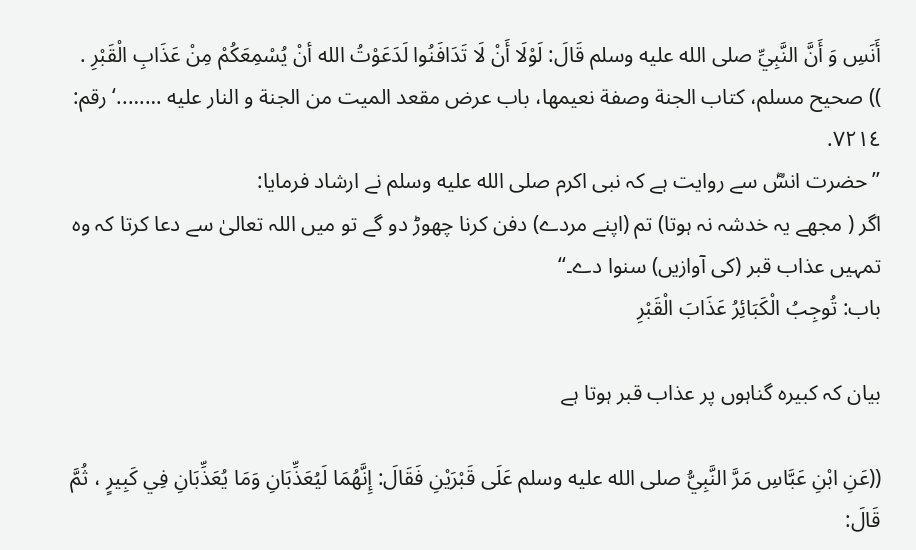أَنَسِ وَ أَنَّ النَّبِيِّ صلى الله عليه وسلم قَالَ: لَوْلَا أَنْ لَا تَدَافَنُوا لَدَعَوْتُ الله أنْ يُسْمِعَكُمْ مِنْ عَذَابِ الْقَبْرِ . )) صحيح مسلم، كتاب الجنة وصفة نعيمها، باب عرض مقعد الميت من الجنة و النار عليه ……..‘ رقم: ٧٢١٤.
’’حضرت انسؓ سے روایت ہے کہ نبی اکرم صلى الله عليه وسلم نے ارشاد فرمایا:
اگر ( مجھے یہ خدشہ نہ ہوتا) تم (اپنے مردے) دفن کرنا چھوڑ دو گے تو میں اللہ تعالیٰ سے دعا کرتا کہ وہ تمہیں عذاب قبر (کی آوازیں) سنوا دے۔‘‘
باب: تُوجِبُ الْكَبَائِرُ عَذَابَ الْقَبْرِ

بیان کہ کبیرہ گناہوں پر عذاب قبر ہوتا ہے

((عَنِ ابْنِ عَبَّاسِ مَرَّ النَّبِيُّ صلى الله عليه وسلم عَلَى قَبْرَيْنِ فَقَالَ: إِنَّهُمَا لَيُعَذِّبَانِ وَمَا يُعَذِّبَانِ فِي كَبِيرٍ ، ثُمَّ قَالَ: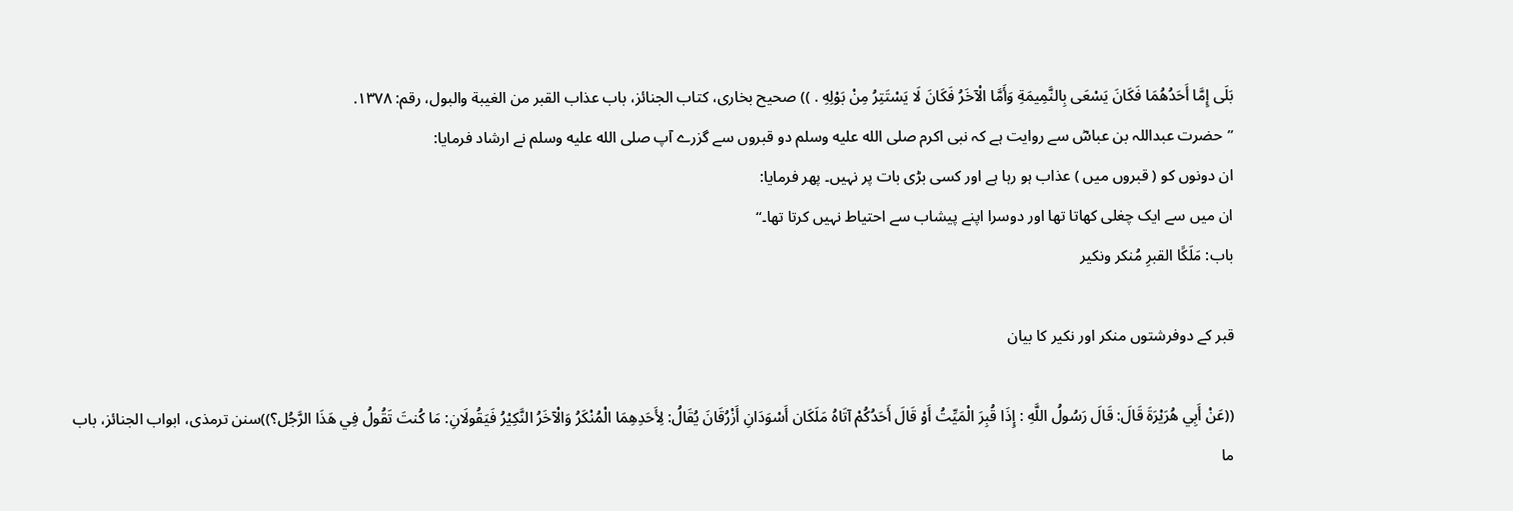بَلَى إِمَّا أَحَدُهُمَا فَكَانَ يَسْعَى بِالنَّمِيمَةِ وَأَمَّا الْآخَرُ فَكَانَ لَا يَسْتَتِرُ مِنْ بَوْلِهِ . )) صحیح بخاری، کتاب الجنائز، باب عذاب القبر من الغيبة والبول، رقم: ۱۳۷۸.
’’حضرت عبداللہ بن عباسؓ سے روایت ہے کہ نبی اکرم صلى الله عليه وسلم دو قبروں سے گزرے آپ صلى الله عليه وسلم نے ارشاد فرمایا:
ان دونوں کو ( قبروں میں ) عذاب ہو رہا ہے اور کسی بڑی بات پر نہیں۔ پھر فرمایا:
ان میں سے ایک چغلی کھاتا تھا اور دوسرا اپنے پیشاب سے احتیاط نہیں کرتا تھا۔‘‘
باب: مَلَكًا القبرِ مُنكر ونكير

قبر کے دوفرشتوں منکر اور نکیر کا بیان

((عَنْ أَبِي هُرَيْرَةَ قَالَ: قَالَ رَسُولُ اللَّهِ : إِذَا قُبِرَ الْمَيِّتُ أَوْ قَالَ أَحَدُكُمْ آتَاهُ مَلَكَان أَسْوَدَانِ أَزْرُقَانَ يُقَالُ: لِأَحَدِهِمَا الْمُنْكَرُ وَالْآخَرُ النَّكِيْرُ فَيَقُولَانِ: مَا كُنتَ تَقُولُ فِي هَذَا الرَّجُل؟))سنن ترمذی، ابواب الجنائز، باب ما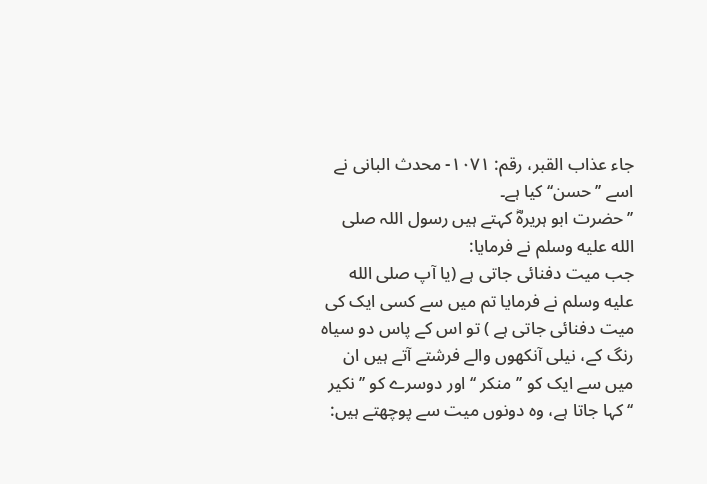جاء عذاب القبر، رقم: ۱۰۷۱- محدث البانی نے اسے ’’حسن‘‘ کیا ہے۔
’’حضرت ابو ہریرہؓ کہتے ہیں رسول اللہ صلى الله عليه وسلم نے فرمایا:
جب میت دفنائی جاتی ہے (یا آپ صلى الله عليه وسلم نے فرمایا تم میں سے کسی ایک کی میت دفنائی جاتی ہے ) تو اس کے پاس دو سیاہ رنگ کے، نیلی آنکھوں والے فرشتے آتے ہیں ان میں سے ایک کو ’’منکر ‘‘ اور دوسرے کو ’’نکیر ‘‘ کہا جاتا ہے، وہ دونوں میت سے پوچھتے ہیں: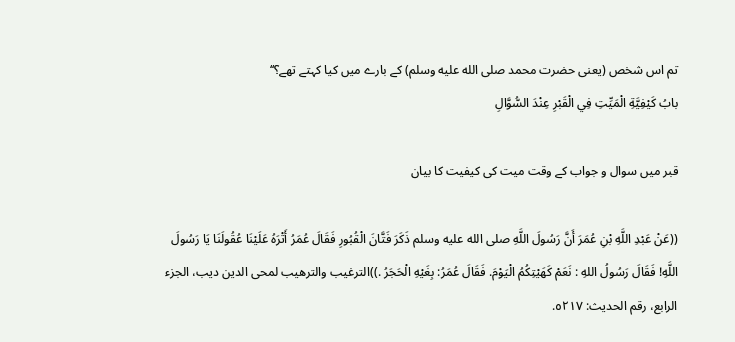تم اس شخص (یعنی حضرت محمد صلى الله عليه وسلم) کے بارے میں کیا کہتے تھے؟‘‘
بابُ كَيْفِيَّةِ الْمَيِّتِ فِي الْقَبْرِ عِنْدَ السُّوَّالِ

قبر میں سوال و جواب کے وقت میت کی کیفیت کا بیان

((عَنْ عَبْدِ اللَّهِ بْنِ عُمَرَ أَنَّ رَسُولَ اللَّهِ صلى الله عليه وسلم ذَكَرَ فَتَّانَ الْقُبُورِ فَقَالَ عُمَرُ أَتْرَهُ عَلَيْنَا عُقُولَنَا يَا رَسُولَ اللَّهِ! فَقَالَ رَسُولُ اللهِ : نَعَمْ كَهَيْتِكُمُ الْيَوْمَ. فَقَالَ عُمَرُ: بِغَيْهِ الْحَجَرُ .))الترغيب والترهيب لمحى الدين ديب، الجزء الرابع، رقم الحديث: ٥٢١٧.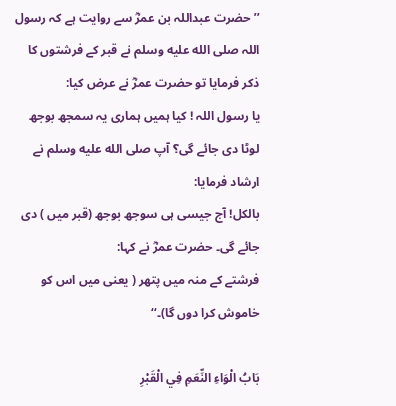’’ حضرت عبداللہ بن عمرؓ سے روایت ہے کہ رسول اللہ صلى الله عليه وسلم نے قبر کے فرشتوں کا ذکر فرمایا تو حضرت عمرؓ نے عرض کیا:
یا رسول اللہ ! کیا ہمیں ہماری یہ سمجھ بوجھ لوٹا دی جائے گی؟ آپ صلى الله عليه وسلم نے ارشاد فرمایا:
بالکل! آج جیسی ہی سوجھ بوجھ (قبر میں ) دی جائے گی۔ حضرت عمرؓ نے کہا:
فرشتے کے منہ میں پتھر ( یعنی میں اس کو خاموش کرا دوں گا)۔‘‘

بَابُ الْوَاءِ النِّعَمِ فِي الْقَبْرِ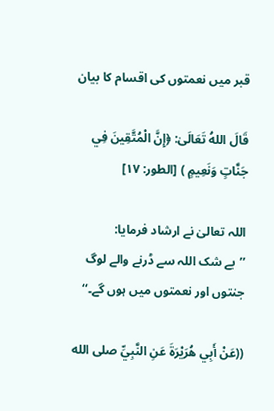قبر میں نعمتوں کی اقسام کا بیان

قَالَ اللهُ تَعَالَىٰ: ﴿إِنَّ الْمُتَّقِينَ فِي جَنَّاتٍ وَنَعِيمٍ ) [الطور: ۱۷]

اللہ تعالیٰ نے ارشاد فرمایا:
’’بے شک اللہ سے ڈرنے والے لوگ جنتوں اور نعمتوں میں ہوں گے۔‘‘

((عَنْ أَبِي هُرَيْرَةَ عَنِ النَّبِيِّ صلى الله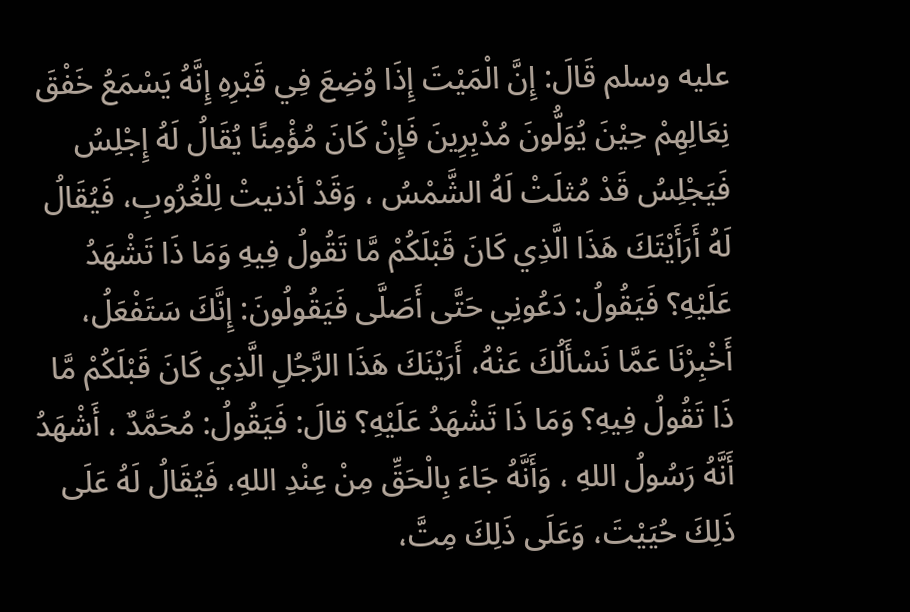عليه وسلم قَالَ: إِنَّ الْمَيْتَ إِذَا وُضِعَ فِي قَبْرِهِ إِنَّهُ يَسْمَعُ خَفْقَ نِعَالِهِمْ حِيْنَ يُوَلُّونَ مُدْبِرِينَ فَإِنْ كَانَ مُؤْمِنًا يُقَالُ لَهُ إِجْلِسُ فَيَجْلِسُ قَدْ مُثلَتْ لَهُ الشَّمْسُ ، وَقَدْ أذنيتْ لِلْغُرُوبِ، فَيُقَالُ لَهُ أَرَأَيْتَكَ هَذَا الَّذِي كَانَ قَبْلَكُمْ مَّا تَقُولُ فِيهِ وَمَا ذَا تَشْهَدُ عَلَيْهِ؟ فَيَقُولُ: دَعُونِي حَتَّى أَصَلَّى فَيَقُولُونَ: إِنَّكَ سَتَفْعَلُ، أَخْبِرْنَا عَمَّا نَسْأَلُكَ عَنْهُ، أَرَيْنَكَ هَذَا الرَّجُلِ الَّذِي كَانَ قَبْلَكُمْ مَّا ذَا تَقُولُ فِيهِ؟ وَمَا ذَا تَشْهَدُ عَلَيْهِ؟ قالَ: فَيَقُولُ: مُحَمَّدٌ ، أَشْهَدُ أَنَّهُ رَسُولُ اللهِ ، وَأَنَّهُ جَاءَ بِالْحَقِّ مِنْ عِنْدِ اللهِ، فَيُقَالُ لَهُ عَلَى ذَلِكَ حُيَيْتَ، وَعَلَى ذَلِكَ مِتَّ،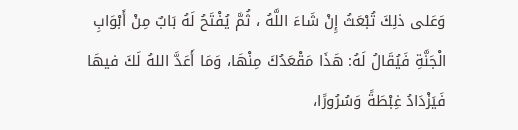وَعَلى ذلِكَ تُبْعَثُ إِنْ شَاءَ اللَّهُ ، ثُمَّ يُفْتَحُ لَهُ بَابٌ مِنْ أَبْوَابِ الْجَنَّةِ فَيُقَالُ لَهُ: هَذَا مَقْعَدُكَ مِنْهَا، وَمَا أَعَدَّ اللهُ لَكَ فيهَا فَيَزْدَادُ غِبْطَةً وَسُرُورًا،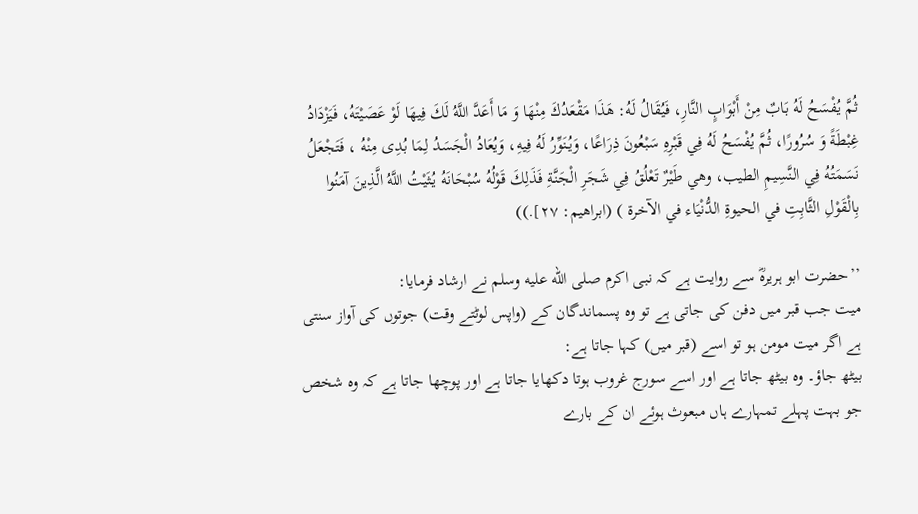ثُمَّ يُفْسَحُ لَهُ بَابٌ مِنْ أَبْوَابٍ النَّارِ، فَيُقَالُ لَهُ: هَذَا مَقْعَدُكَ مِنْهَا وَ مَا أَعَدَّ اللَّهُ لَكَ فِيهَا لَوْ عَصَيْتَهُ، فَيَزْدَادُ غِبْطَةً وَ سُرُورًا، ثُمَّ يُفْسَحُ لَهُ فِي قَبْرِهِ سَبْعُونَ ذِرَاعًا، وَيُنَوِّرُ لَهُ فِيهِ، وَيُعَادُ الْجَسَدُ لِمَا بُدِى مِنْهُ ، فَتَجْعَلُ نَسَمَتُهُ فِي النَّسِيمِ الطيب، وهي طَيْرٌ تَعْلُقُ فِي شَجَرِ الْجَنَّةِ فَذَلِكَ قَوْلُهُ سُبْحَانَهُ يُثَيْتُ اللَّهُ الَّذِينَ آمَنُوا بِالْقَوْلِ الثَّابِتِ في الحيوةِ الدُّنْيَاء في الآخرة ) (ابراهيم: ٢٧].))

’’حضرت ابو ہریرہؓ سے روایت ہے کہ نبی اکرم صلى الله عليه وسلم نے ارشاد فرمایا:
میت جب قبر میں دفن کی جاتی ہے تو وہ پسماندگان کے (واپس لوٹتے وقت) جوتوں کی آواز سنتی ہے اگر میت مومن ہو تو اسے (قبر میں) کہا جاتا ہے:
بیٹھ جاؤ۔ وہ بیٹھ جاتا ہے اور اسے سورج غروب ہوتا دکھایا جاتا ہے اور پوچھا جاتا ہے کہ وہ شخص جو بہت پہلے تمہارے ہاں مبعوث ہوئے ان کے بارے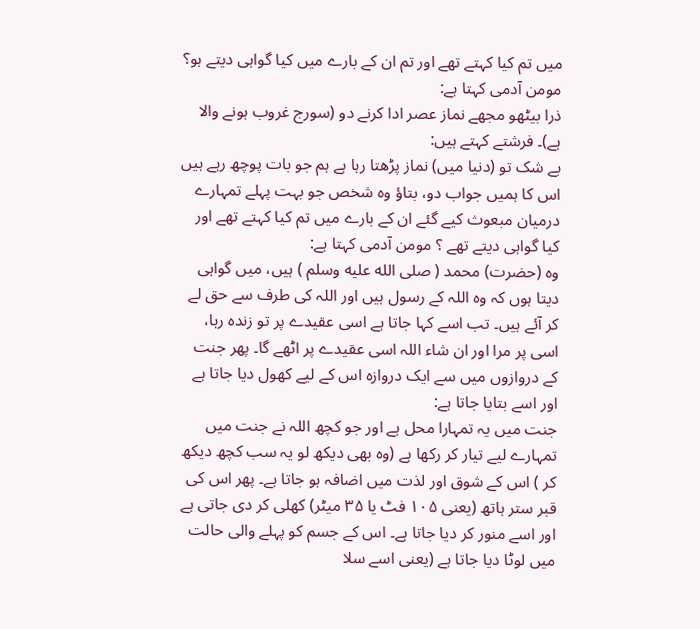میں تم کیا کہتے تھے اور تم ان کے بارے میں کیا گواہی دیتے ہو؟ مومن آدمی کہتا ہے:
ذرا بیٹھو مجھے نماز عصر ادا کرنے دو (سورج غروب ہونے والا ہے)۔ فرشتے کہتے ہیں:
بے شک تو (دنیا میں) نماز پڑھتا رہا ہے ہم جو بات پوچھ رہے ہیں اس کا ہمیں جواب دو، بتاؤ وہ شخص جو بہت پہلے تمہارے درمیان مبعوث کیے گئے ان کے بارے میں تم کیا کہتے تھے اور کیا گواہی دیتے تھے ؟ مومن آدمی کہتا ہے:
وہ (حضرت) محمد ( صلى الله عليه وسلم ) ہیں، میں گواہی دیتا ہوں کہ وہ اللہ کے رسول ہیں اور اللہ کی طرف سے حق لے کر آئے ہیں۔ تب اسے کہا جاتا ہے اسی عقیدے پر تو زندہ رہا، اسی پر مرا اور ان شاء اللہ اسی عقیدے پر اٹھے گا۔ پھر جنت کے دروازوں میں سے ایک دروازہ اس کے لیے کھول دیا جاتا ہے اور اسے بتایا جاتا ہے:
جنت میں یہ تمہارا محل ہے اور جو کچھ اللہ نے جنت میں تمہارے لیے تیار کر رکھا ہے (وہ بھی دیکھ لو یہ سب کچھ دیکھ کر ) اس کے شوق اور لذت میں اضافہ ہو جاتا ہے۔ پھر اس کی قبر ستر ہاتھ (یعنی ۱۰۵ فٹ یا ۳۵ میٹر) کھلی کر دی جاتی ہے اور اسے منور کر دیا جاتا ہے۔ اس کے جسم کو پہلے والی حالت میں لوٹا دیا جاتا ہے (یعنی اسے سلا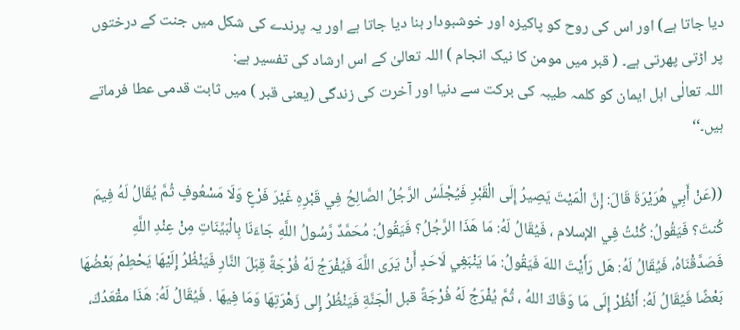دیا جاتا ہے) اور اس کی روح کو پاکیزہ اور خوشبودار بنا دیا جاتا ہے اور یہ پرندے کی شکل میں جنت کے درختوں پر اڑتی پھرتی ہے۔ ( قبر میں مومن کا نیک انجام ) اللہ تعالیٰ کے اس ارشاد کی تفسیر ہے:
اللہ تعالٰی اہل ایمان کو کلمہ طیبہ کی برکت سے دنیا اور آخرت کی زندگی (یعنی قبر ) میں ثابت قدمی عطا فرماتے ہیں۔‘‘

((عَنْ أَبِي هُرَيْرَةَ قَالَ: إِنَّ الْمَيْتَ يَصِيرُ إِلَى الْقَبْرِ فَيُجْلَسُ الرَّجُلُ الصَّالِحُ فِي قَبْرِهِ غَيْرَ فَرْعٍ وَلَا مَسْعُوفٍ ثُمَّ يُقَالُ لَهُ فِيمَ كُنتَ؟ فَيَقُولُ: كُنْتُ فِي الإسلام ، فَيُقَالُ لَهُ: مَا هَذَا الرَّجُلُ؟ فَيَقُولُ: مُحَمَّدٌ رَّسُولُ اللَّهِ جَاءَنَا بِالْبَيِّنَاتِ مِنْ عِنْدِ اللَّهِ فَصَدَّقْنَاهُ، فَيُقَالُ لَهُ: هَل رَأَيْتَ اللهَ فَيَقُولُ: مَا يَنْبَغِي لَاحَدٍ أَنْ يَرَى اللَّهَ فَيُفْرَجُ لَهُ فُرْجَةً قِبَلَ النَّارِ فَيَنْظُرُ إِلَيْهَا يَحْطِمُ بَعْضُهَا بَعْضًا فَيُقَالُ لَهُ: أَنْظُرْ إِلَى مَا وَقَاكَ اللهُ ، ثُمَّ يُفْرَجُ لَهُ فُرْجَةً قبل الْجَنَّةِ فَيَنْظُرُ إِلى زَهْرَتِهَا وَمَا فِيهَا . فَيُقَالُ لَهُ: هَذَا مقْعَدُكَ،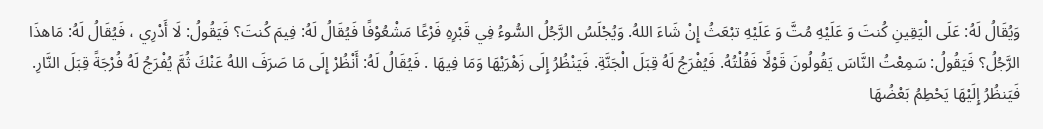وَيُقَالُ لَهُ: عَلَى الْيَقِينِ كُنتَ وَ عَلَيْهِ مُتَّ وَ عَلَيْهِ تبْعَثُ إِنْ شَاءَ اللهُ. وَيُجْلَسُ الرَّجُلُ السُّوءُ فِي قَبْرِهِ فَرْعًا مَشْعُوْفًا فَيُقَالُ لَهُ: فِيمَ كُنتَ؟ فَيَقُولُ: لَا أَدْرِي ، فَيُقَالُ لَهُ: مَاهذَا الرَّجُلُ؟ فَيَقُولُ: سَمِعْتُ النَّاسَ يَقُولُونَ قَوْلًا فَقُلْتُهُ. فَيُفْرَجُ لَهُ قِبَلَ الْجَنَّةِ. فَيَنْظُرُ إِلَى زَهْرَيْهَا وَمَا فِيهَا . فَيُقَالُ لَهُ: أَنْظُرْ إِلَى مَا صَرَفَ اللهُ عَنْكَ ثُمَّ يُفْرَجُ لَهُ فُرْجَةً قِبَلَ النَّارِ. فَيَنظُرُ إِلَيْهَا يَحْطِمُ بَعْضُهَا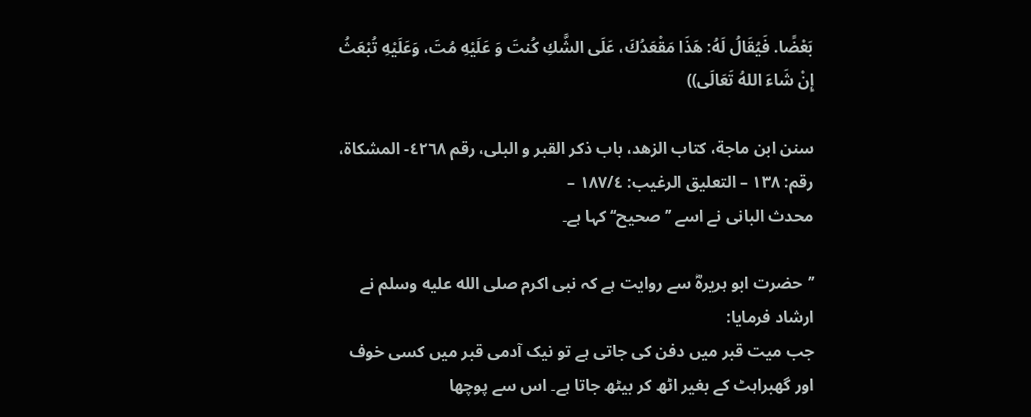بَعْضًا. فَيُقَالُ لَهُ: هَذَا مَقْعَدُكَ، عَلَى الشَّكِ كُنتَ وَ عَلَيْهِ مُتَ، وَعَلَيْهِ تُبْعَثُ إِنْ شَاءَ اللهُ تَعَالَى))

سنن ابن ماجة، كتاب الزهد، باب ذكر القبر و البلى، رقم ٤٢٦٨- المشكاة، رقم: ١٣٨ – التعليق الرغيب: ١٨٧/٤ –
محدث البانی نے اسے ’’صحیح‘‘ کہا ہے۔

’’حضرت ابو ہریرہؓ سے روایت ہے کہ نبی اکرم صلى الله عليه وسلم نے ارشاد فرمایا:
جب میت قبر میں دفن کی جاتی ہے تو نیک آدمی قبر میں کسی خوف اور گھبراہٹ کے بغیر اٹھ کر بیٹھ جاتا ہے۔ اس سے پوچھا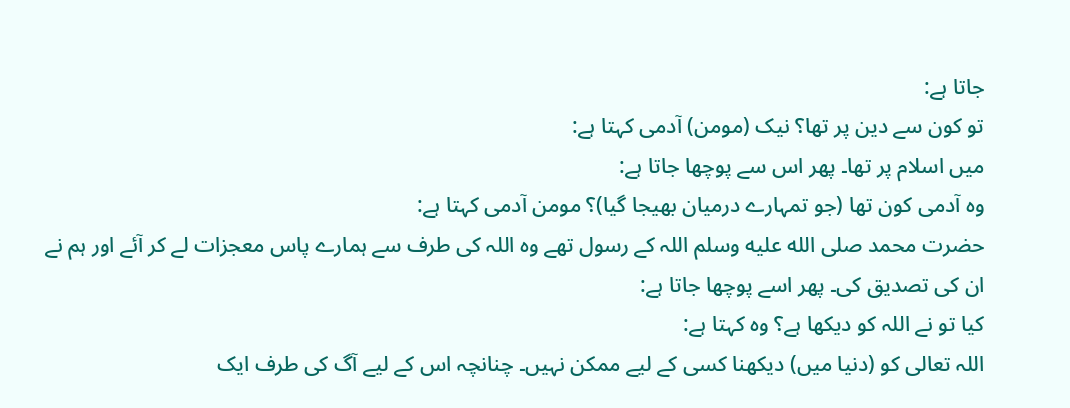جاتا ہے:
تو کون سے دین پر تھا؟ نیک (مومن) آدمی کہتا ہے:
میں اسلام پر تھا۔ پھر اس سے پوچھا جاتا ہے:
وہ آدمی کون تھا (جو تمہارے درمیان بھیجا گیا)؟ مومن آدمی کہتا ہے:
حضرت محمد صلى الله عليه وسلم اللہ کے رسول تھے وہ اللہ کی طرف سے ہمارے پاس معجزات لے کر آئے اور ہم نے ان کی تصدیق کی۔ پھر اسے پوچھا جاتا ہے:
کیا تو نے اللہ کو دیکھا ہے؟ وہ کہتا ہے:
اللہ تعالی کو (دنیا میں) دیکھنا کسی کے لیے ممکن نہیں۔ چنانچہ اس کے لیے آگ کی طرف ایک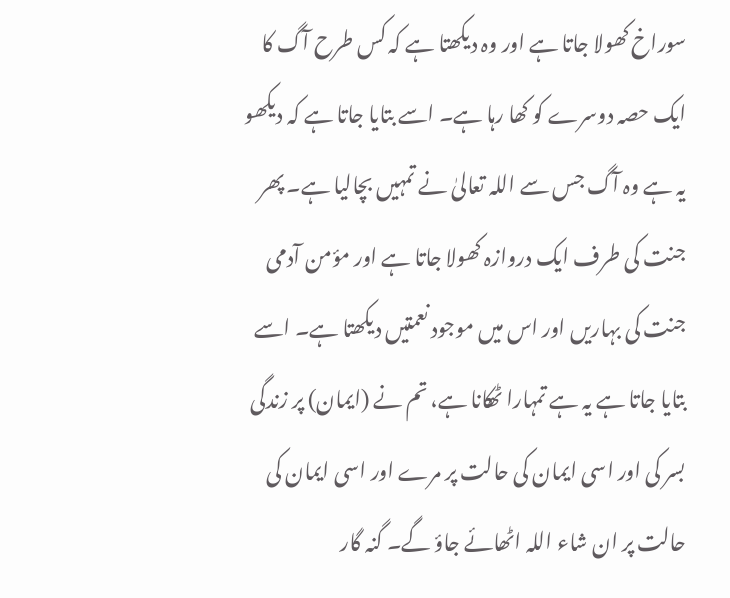سوراخ کھولا جاتا ہے اور وہ دیکھتا ہے کہ کس طرح آگ کا ایک حصہ دوسرے کو کھا رہا ہے۔ اسے بتایا جاتا ہے کہ دیکھو یہ ہے وہ آگ جس سے اللہ تعالیٰ نے تمہیں بچالیا ہے۔ پھر جنت کی طرف ایک دروازہ کھولا جاتا ہے اور مؤمن آدمی جنت کی بہاریں اور اس میں موجود نعمتیں دیکھتا ہے۔ اسے بتایا جاتا ہے یہ ہے تمہارا ٹھکانا ہے، تم نے (ایمان) پر زندگی بسر کی اور اسی ایمان کی حالت پر مرے اور اسی ایمان کی حالت پر ان شاء اللہ اٹھائے جاؤ گے۔ گنہ گار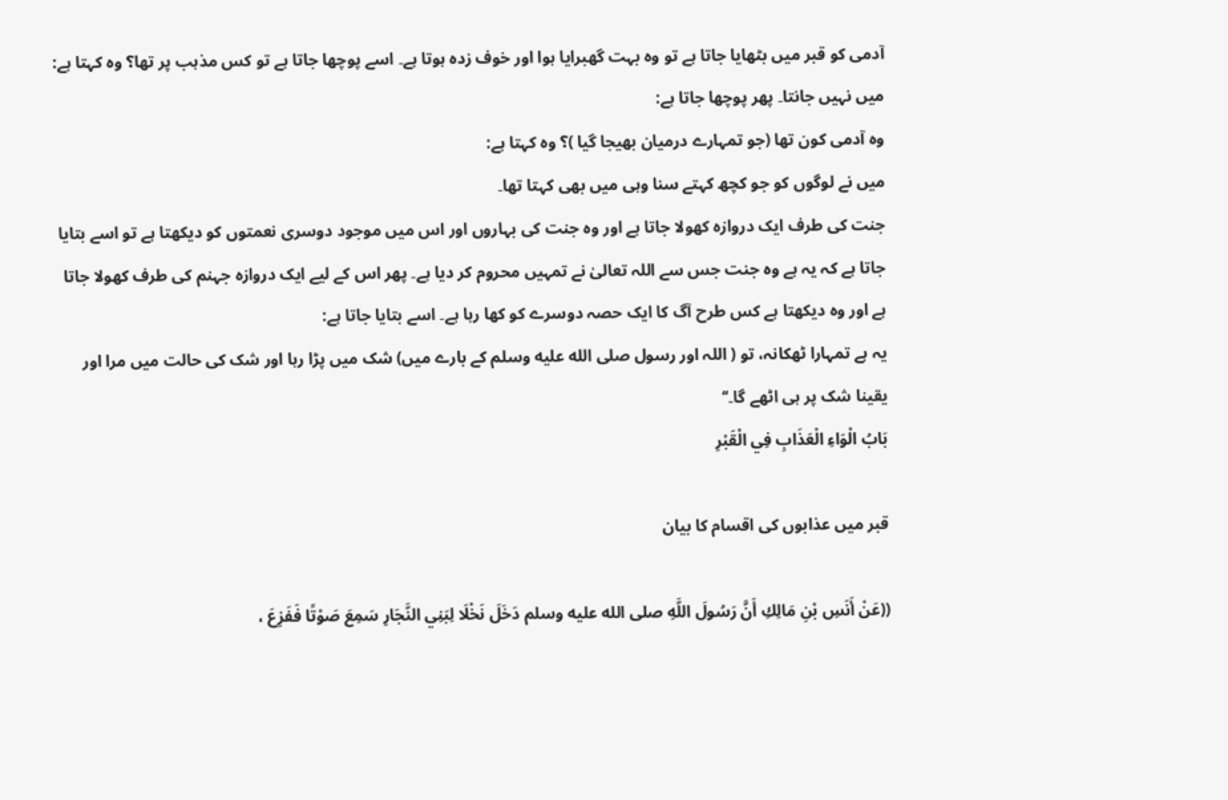آدمی کو قبر میں بٹھایا جاتا ہے تو وہ بہت گھبرایا ہوا اور خوف زدہ ہوتا ہے۔ اسے پوچھا جاتا ہے تو کس مذہب پر تھا؟ وہ کہتا ہے:
میں نہیں جانتا۔ پھر پوچھا جاتا ہے:
وہ آدمی کون تھا (جو تمہارے درمیان بھیجا گیا )؟ وہ کہتا ہے:
میں نے لوگوں کو جو کچھ کہتے سنا وہی میں بھی کہتا تھا۔
جنت کی طرف ایک دروازہ کھولا جاتا ہے اور وہ جنت کی بہاروں اور اس میں موجود دوسری نعمتوں کو دیکھتا ہے تو اسے بتایا جاتا ہے کہ یہ ہے وہ جنت جس سے اللہ تعالیٰ نے تمہیں محروم کر دیا ہے۔ پھر اس کے لیے ایک دروازہ جہنم کی طرف کھولا جاتا ہے اور وہ دیکھتا ہے کس طرح آگ کا ایک حصہ دوسرے کو کھا رہا ہے۔ اسے بتایا جاتا ہے:
یہ ہے تمہارا ٹھکانہ، تو ( اللہ اور رسول صلى الله عليه وسلم کے بارے میں) شک میں پڑا رہا اور شک کی حالت میں مرا اور یقینا شک پر ہی اٹھے گا۔‘‘
بَابُ الْوَاءِ الْعَذَابِ فِي الْقَبْرِ

قبر میں عذابوں کی اقسام کا بیان

((عَنْ أَنَسِ بْنِ مَالِكِ أَنَّ رَسُولَ اللَّهِ صلى الله عليه وسلم دَخَلَ نَخْلَا لِبَنِي النَّجَارِ سَمِعَ صَوْتًا فَفَزِعَ ،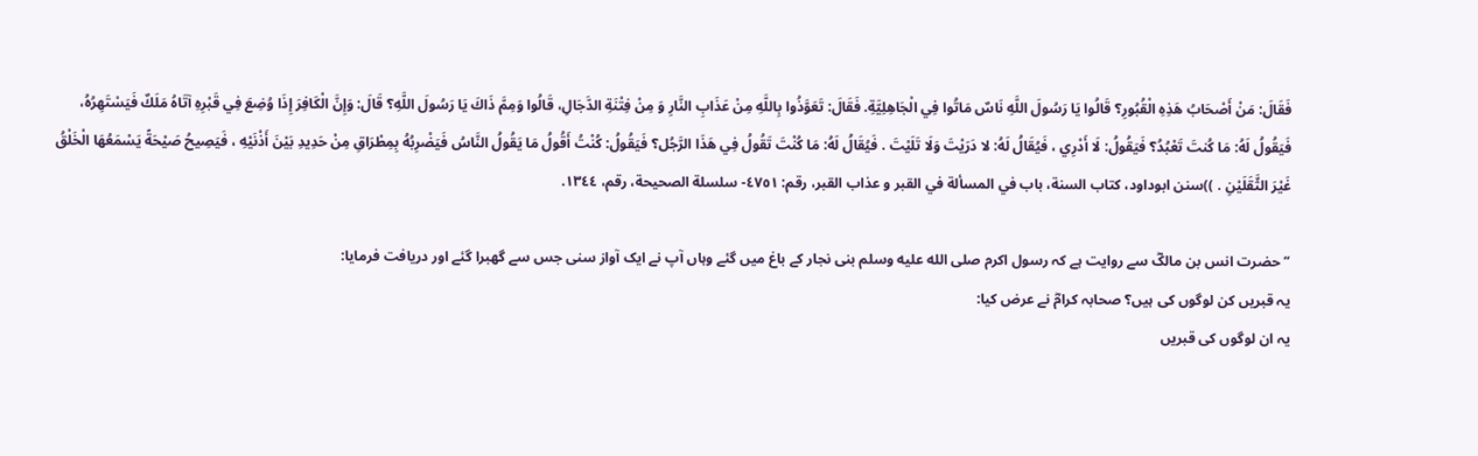فَقَالَ: مَنْ أَصْحَابُ هَذِهِ الْقُبُورِ؟ قَالُوا يَا رَسُولَ اللَّهِ نَاسٌ مَاتُوا فِي الْجَاهِلِيَّةِ. فَقَالَ: تَعَوَّذُوا بِاللَّهِ مِنْ عَذَابِ النَّارِ وَ مِنْ فِتْنَةِ الدَّجَالِ، قَالُوا وَمِمَّ ذَاكَ يَا رَسُولَ اللَّهِ؟ قَالَ: وَإِنَّ الْكَافِرَ إِذَا وُضِعَ فِي قَبْرِهِ آتَاهُ مَلَكٌ فَيَسْتَهِرُهُ، فَيَقُولُ لَهُ: مَا كُنتَ تَعْبُدُ؟ فَيَقُولُ: لَا أَدْرِي ، فَيُقَالُ لَهُ: لا دَرَيْتَ وَلَا تَلَيْتَ . فَيُقَالُ لَهُ: مَا كُنْتَ تَقُولُ فِي هَذَا الرَّجُل؟ فَيَقُولُ: كُنْتُ أَقُولُ مَا يَقُولُ النَّاسُ فَيَضْرِبُهُ بِمِطْرَاقِ مِنْ حَدِيدِ بَيْنَ أَذْنَيْهِ ، فَيَصِيحُ صَيْحَةً يَسْمَعُهَا الْخَلْقُ غَيْرَ الثَّقَلَيْنِ . ))سنن ابوداود، كتاب السنة، باب في المسألة في القبر و عذاب القبر، رقم: ٤٧٥١- سلسلة الصحيحة، رقم، ١٣٤٤.

’’ حضرت انس بن مالکؓ سے روایت ہے کہ رسول اکرم صلى الله عليه وسلم بنی نجار کے باغ میں گئے وہاں آپ نے ایک آواز سنی جس سے گھبرا گئے اور دریافت فرمایا:
یہ قبریں کن لوگوں کی ہیں؟ صحابہ کرامؓ نے عرض کیا:
یہ ان لوگوں کی قبریں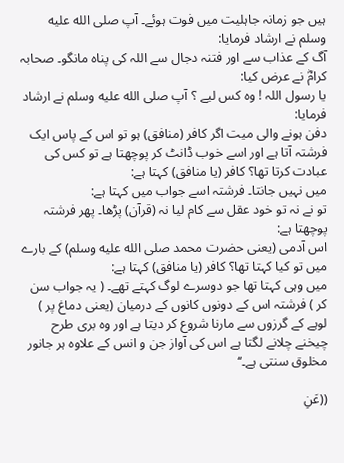ہیں جو زمانہ جاہلیت میں فوت ہوئے۔ آپ صلى الله عليه وسلم نے ارشاد فرمایا:
آگ کے عذاب سے اور فتنہ دجال سے اللہ کی پناہ مانگو۔ صحابہ کرامؓ نے عرض کیا:
یا رسول اللہ ! وہ کس لیے ؟ آپ صلى الله عليه وسلم نے ارشاد فرمایا:
دفن ہونے والی میت اگر کافر (منافق) ہو تو اس کے پاس ایک فرشتہ آتا ہے اور اسے خوب ڈانٹ کر پوچھتا ہے تو کس کی عبادت کرتا تھا؟ کافر (یا منافق) کہتا ہے:
میں نہیں جانتا۔ فرشتہ اسے جواب میں کہتا ہے:
تو نے نہ تو خود عقل سے کام لیا نہ (قرآن) پڑھا۔ پھر فرشتہ پوچھتا ہے:
اس آدمی (یعنی حضرت محمد صلى الله عليه وسلم) کے بارے میں تو کیا کہتا تھا؟ کافر (یا منافق) کہتا ہے:
میں وہی کہتا تھا جو دوسرے لوگ کہتے تھے۔ ( یہ جواب سن کر ) فرشتہ اس کے دونوں کانوں کے درمیان (یعنی دماغ پر ) لوہے کے گرزوں سے مارنا شروع کر دیتا ہے اور وہ بری طرح چیخنے چلانے لگتا ہے اس کی آواز جن و انس کے علاوہ ہر جانور مخلوق سنتی ہے۔‘‘

((عَنِ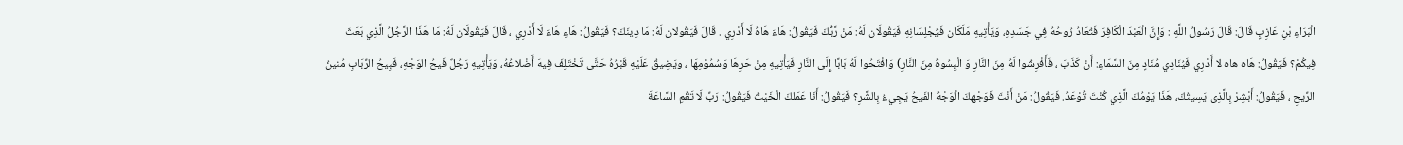الْبَرَاءِ بْنِ عَازِبٍ قَالَ: قَالَ رَسُولُ اللَّهِ : وَإِنَّ الْعَبْدَ الْكَافِرَ فَتُعَادُ رُوحُهُ فِي جَسَدِهِ، وَيَأْتِيهِ مَلَكَان فَيُجْلِسَانِهِ فَيَقُولَان لَهُ: مَنْ رَّبُّكَ فَيَقُولُ: هَاءَ هَاهُ لَا أَدْرِي . قَالَ فَيَقُولان لَهُ: مَا دِينَكَ؟ فَيَقُولُ: هَاءِ هَاءَ لَا أَدْرِي ، قَالَ فَيَقُولَان لَهُ: مَا هَذَا الرَّجُلُ الَّذِي بَعَثَ فِيكُمْ؟ فَيَقُولُ: هَاه هاه لا أَدْرِي فَيُنَادِي مُنَادٍ مِنَ السَّمَاءِ: أَنْ كَذَبَ ، فَأَفْرِشُوا لَهُ مِنَ النَّارِ وَ الْبِسُوهُ مِنَ النَّارِ) وَافْتَحُوا لَهُ بَابًا إِلَى النَّارِ فَيَأْتِيهِ مِنْ حَرِهَا وَسُمُوْمِهَا ، ويَضِيقُ عَلَيْهِ قَبْرُهُ حَتَّى تَخْتَلِفَ فِيهَ أَضْلاعُهُ، وَيَأْتِيهِ رَجُلٌ فَيحُ الوَجْهِ، فَبِيحُ الرِّبَابِ مُنينُ الرِّيحِ ، فَيَقُولُ: أَبْشِرْ بِالَّذِى يَسِيتُكَ، هَذَا يَوْمُكَ الَّذِي كُنْتَ تُوْعَدُ. فَيَقُولُ: مَنْ أَنْتَ فَوَجْهكَ الْوَجْهُ الفَيحُ يَجِيءُ بِالشَّرِ؟ فَيَقُولُ: أَنَا عَمَلكَ الْخَيْتُ فَيَقُولُ: رَبِّ لَا تَقُمِ السَّاعَةَ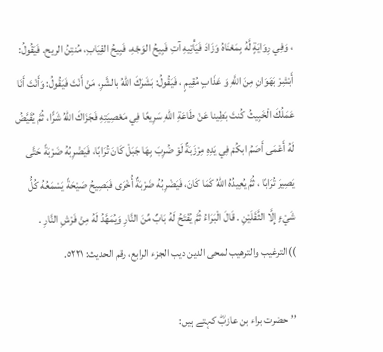، وَفِي رِوَايَةٍ لَّهُ بِمَعْنَاهُ وَزَادَ فَيَأْتِيهِ آتِ فَبِيحُ الوَجْهِ، فَبِيحُ القِيَابِ، مُنتِنُ الريح. فَيَقُولُ: أَبْشِرْ بَهَوَانِ مِنَ اللَّهِ وَ عَذَابٍ مُقِيمٍ ، فَيَقُولُ: بَشَرَكَ اللهُ بالشَّرِ، مَنْ أَنْتَ فَيَقُولُ: وَأَنْتَ أَنَا عَمَلُكَ الْخَبِيثُ كُنتَ بَطِينا عَنْ طَاعَةِ اللهِ سَرِيعًا فِي مَعْصِيَتِهِ فَجَزَاكَ اللهُ شَرًّا، ثُمَّ يُقَيَّضُ لَهُ أَعْمَى أَصَمُ ابكُمْ فِي يَدِهِ مِرْزَبَةٌ لَوْ ضُرِبَ بِهَا جَبَلْ كَانَ تُرَابًا، فَيَضْرِبُهُ ضَرْبَةً حَتَّى يَصِيرَ تُرَابًا ، ثُمَّ يُعِيدُهُ اللهُ كَمَا كَانَ، فَيَضْرِبُهُ ضَرْبَةٌ أُخْرَى فَبَصِيحُ صَيْحَةً يَسْمَعُهُ كُلُّ شَيْءٍ إِلَّا الثَّقَلَيْنِ . قَالَ الْبَرَاءُ ثُمَّ يُفْتَحُ لَهُ بَابٌ مِّنَ النَّارِ وَيُمَهَّدُ لَهُ مِنْ فَرْشِ النَّارِ . ))الترغيب والترهيب لمحى الدين ديب الجزء الرابع، رقم الحديث: ٥٢٢١.

’’ حضرت براء بن عازبؓ کہتے ہیں: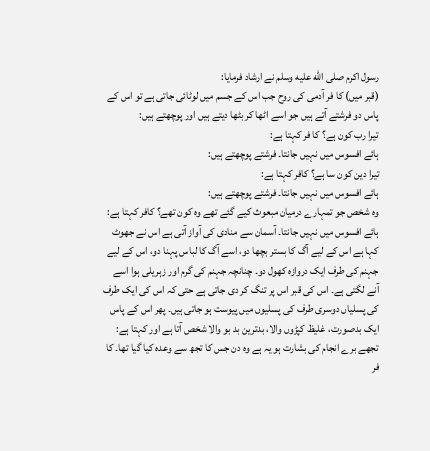رسول اکرم صلى الله عليه وسلم نے ارشاد فرمایا:
(قبر میں) کا فر آدمی کی روح جب اس کے جسم میں لوٹائی جاتی ہے تو اس کے پاس دو فرشتے آتے ہیں جو اسے اٹھا کر بٹھا دیتے ہیں اور پوچھتے ہیں:
تیرا رب کون ہے؟ کا فر کہتا ہے:
ہائے افسوس میں نہیں جانتا۔ فرشتے پوچھتے ہیں:
تیرا دین کون سا ہے؟ کافر کہتا ہے:
ہائے افسوس میں نہیں جانتا۔ فرشتے پوچھتے ہیں:
وہ شخص جو تمہارے درمیان مبعوث کیے گئے تھے وہ کون تھے؟ کافر کہتا ہے:
ہائے افسوس میں نہیں جانتا۔ آسمان سے منادی کی آواز آتی ہے اس نے جھوٹ کہا ہے اس کے لیے آگ کا بستر بچھا دو، اسے آگ کا لباس پہنا دو، اس کے لیے جہنم کی طرف ایک دروازہ کھول دو۔ چنانچہ جہنم کی گرم اور زہریلی ہوا اسے آنے لگتی ہے۔ اس کی قبر اس پر تنگ کر دی جاتی ہے حتی کہ اس کی ایک طرف کی پسلیاں دوسری طرف کی پسلیوں میں پیوست ہو جاتی ہیں۔ پھر اس کے پاس ایک بدصورت، غلیظ کپڑوں والا، بدترین بد بو والا شخص آتا ہے اور کہتا ہے:
تجھے برے انجام کی بشارت ہو یہ ہے وہ دن جس کا تجھ سے وعدہ کیا گیا تھا۔ کا فر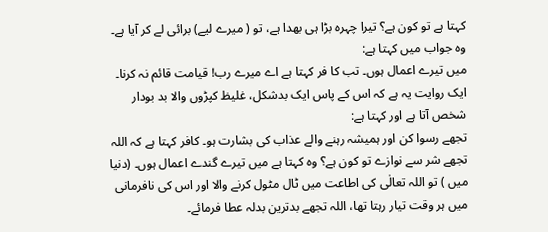کہتا ہے تو کون ہے؟ تیرا چہرہ بڑا ہی بھدا ہے، تو ( میرے لیے) برائی لے کر آیا ہے۔ وہ جواب میں کہتا ہے:
میں تیرے اعمال ہوں۔ تب کا فر کہتا ہے اے میرے رب! قیامت قائم نہ کرنا۔ ایک روایت یہ ہے کہ اس کے پاس ایک بدشکل، غلیظ کپڑوں والا بد بودار شخص آتا ہے اور کہتا ہے:
تجھے رسوا کن اور ہمیشہ رہنے والے عذاب کی بشارت ہو۔ کافر کہتا ہے کہ اللہ تجھے شر سے نوازے تو کون ہے؟ وہ کہتا ہے میں تیرے گندے اعمال ہوں۔ (دنیا میں ) تو اللہ تعالٰی کی اطاعت میں ٹال مٹول کرنے والا اور اس کی نافرمانی میں ہر وقت تیار رہتا تھا، اللہ تجھے بدترین بدلہ عطا فرمائے۔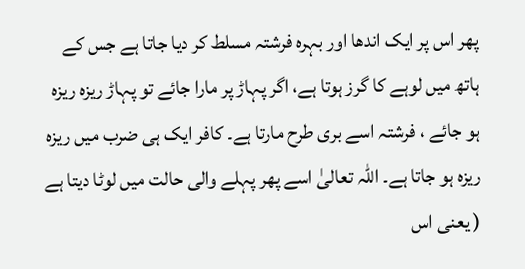پھر اس پر ایک اندھا اور بہرہ فرشتہ مسلط کر دیا جاتا ہے جس کے ہاتھ میں لوہے کا گرز ہوتا ہے، اگر پہاڑ پر مارا جائے تو پہاڑ ریزہ ریزہ ہو جائے ، فرشتہ اسے بری طرح مارتا ہے۔ کافر ایک ہی ضرب میں ریزہ ریزہ ہو جاتا ہے۔ اللہ تعالیٰ اسے پھر پہلے والی حالت میں لوٹا دیتا ہے ( یعنی اس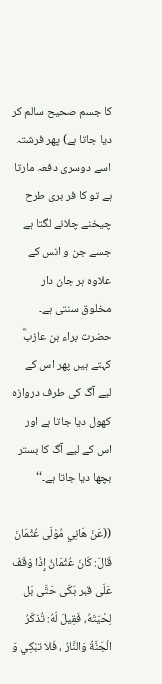کا جسم صحیح سالم کر دیا جاتا ہے) پھر فرشتہ اسے دوسری دفعہ مارتا ہے تو کا فر بری طرح چیخنے چلانے لگتا ہے جسے جن و انس کے علاوہ ہر جان دار مخلوق سنتی ہے۔ حضرت براء بن عازبؓ کہتے ہیں پھر اس کے لیے آگ کی طرف دروازہ کھول دیا جاتا ہے اور اس کے لیے آگ کا بستر بچھا دیا جاتا ہے۔‘‘

((عَنْ هَانِي مُوْلَى عُثْمَانَ قَالَ: كَانَ عُثْمَانُ إِذَا وَقَفَ عَلَى قبر بَكَى حَتَّى بَل لِحْيَتَهُ، فَقِيلَ لَهُ: تُذكَرُ الْجَنَّةُ وَالنَّارُ ، فَلا تبْكِي وَ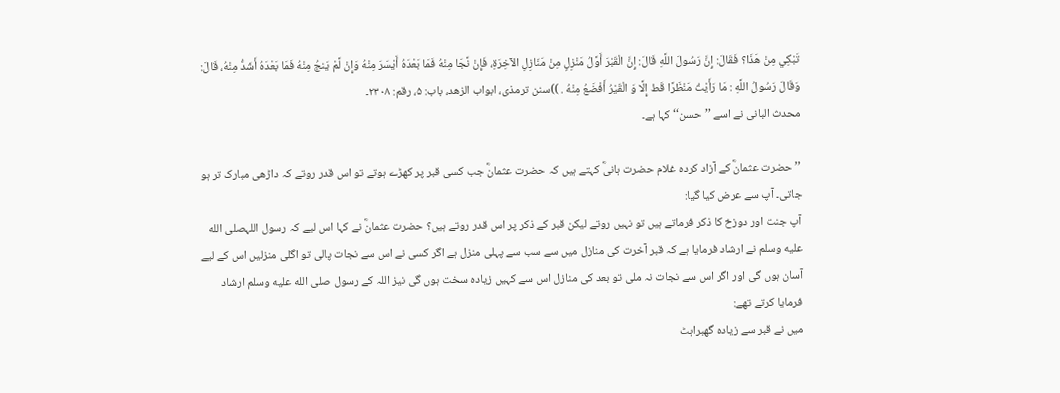تَبْكِي مِنْ هَذَا؟ فَقَالَ: إِنَّ رَسُولَ اللَّهِ قَالَ: إِنَّ الْقَبْرَ أَوَّلُ مَنْزِلٍ مِنْ مَنَازِلِ الآخِرَةِ، فَإِنْ نَّجَا مِنْهُ فَمَا بَعْدَهُ أَيْسَرَ مِنْهُ وَإِنْ لَّمْ يَنجُ مِنْهُ فَمَا بَعْدَهُ أَشَدُّ مِنْهُ، قَالَ: وَقَالَ رَسُولُ اللَّهِ : مَا رَأَيْتُ مَنْظَرًا قَط إِلَّا وَ الْقَيْرُ أَفْضَعُ مِنْهُ . ))سنن ترمذی، ابواب الزهد، باب: ۵، رقم: ۲۳۰۸۔
محدث البانی نے اسے ’’حسن‘‘ کہا ہے۔

’’ حضرت عثمانؓ کے آزاد کردہ غلام حضرت ہانیؓ کہتے ہیں کہ حضرت عثمانؓ جب کسی قبر پر کھڑے ہوتے تو اس قدر روتے کہ داڑھی مبارک تر ہو جاتی۔ آپ سے عرض کیا گیا:
آپ جنت اور دوزخ کا ذکر فرماتے ہیں تو نہیں روتے لیکن قبر کے ذکر پر اس قدر روتے ہیں؟ حضرت عثمانؓ نے کہا اس لیے کہ رسول اللہصلى الله عليه وسلم نے ارشاد فرمایا ہے کہ قبر آخرت کی منازل میں سے سب سے پہلی منزل ہے اگر کسی نے اس سے نجات پالی تو اگلی منزلیں اس کے لیے آسان ہوں گی اور اگر اس سے نجات نہ ملی تو بعد کی منازل اس سے کہیں زیادہ سخت ہوں گی نیز اللہ کے رسول صلى الله عليه وسلم ارشاد فرمایا کرتے تھے:
میں نے قبر سے زیادہ گھبراہٹ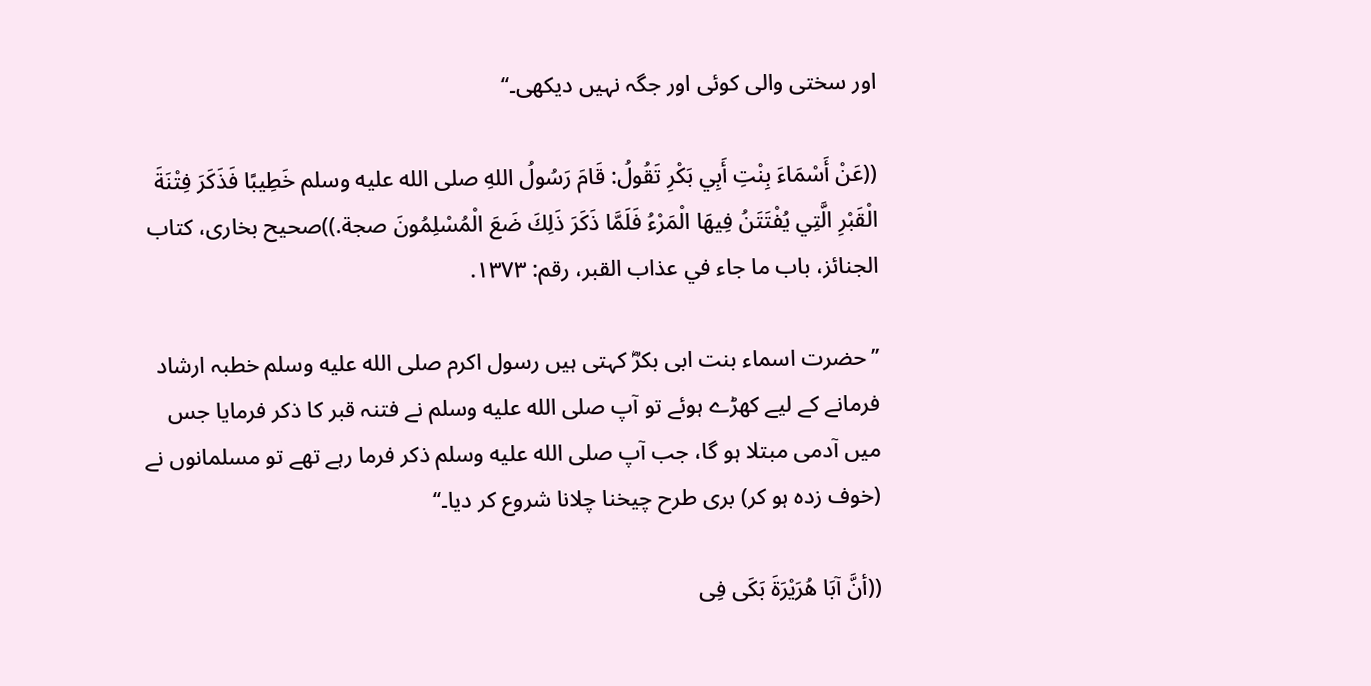اور سختی والی کوئی اور جگہ نہیں دیکھی۔‘‘

((عَنْ أَسْمَاءَ بِنْتِ أَبِي بَكْرِ تَقُولُ: قَامَ رَسُولُ اللهِ صلى الله عليه وسلم خَطِيبًا فَذَكَرَ فِتْنَةَ الْقَبْرِ الَّتِي يُفْتَتَنُ فِيهَا الْمَرْءُ فَلَمَّا ذَكَرَ ذَلِكَ ضَعَ الْمُسْلِمُونَ صجة.))صحیح بخاری، کتاب الجنائز، باب ما جاء في عذاب القبر، رقم: ۱۳۷۳.

’’حضرت اسماء بنت ابی بکرؓ کہتی ہیں رسول اکرم صلى الله عليه وسلم خطبہ ارشاد فرمانے کے لیے کھڑے ہوئے تو آپ صلى الله عليه وسلم نے فتنہ قبر کا ذکر فرمایا جس میں آدمی مبتلا ہو گا، جب آپ صلى الله عليه وسلم ذکر فرما رہے تھے تو مسلمانوں نے (خوف زدہ ہو کر) بری طرح چیخنا چلانا شروع کر دیا۔‘‘

((أنَّ آبَا هُرَيْرَةَ بَكَى فِى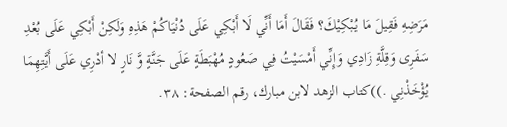مَرَضِهِ فَقِيلَ مَا يُبْكِيْكَ؟ فَقَالَ أَمَا أَنِّي لَا أَبْكِي عَلَى دُنْيَاكُمْ هَذِهِ وَلَكِنْ أَبْكِي عَلَى بُعْدِ سَفَرِى وَقِلَّةِ زَادِي وَإِنِّي أَمْسَيْتُ فِي صَعُودٍ مُهْبَطَةٍ عَلَى جَنَّةٍ وَّ نَارٍ لا أدْرِي عَلَى أَيَّتِهِمَا يُؤْخَذْنِي .))كتاب الزهد لابن مبارك، رقم الصفحة: ۳۸.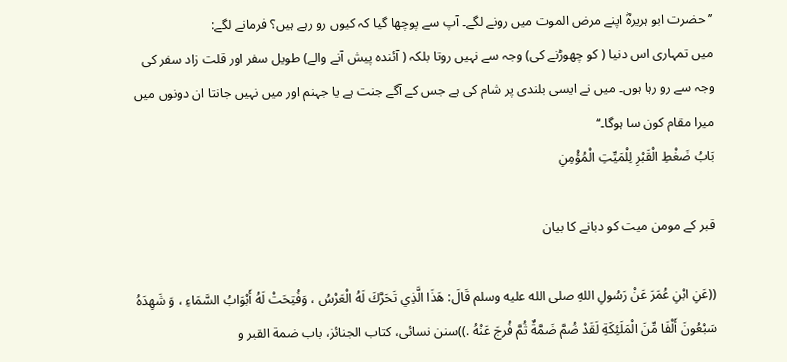’’حضرت ابو ہریرہؓ اپنے مرض الموت میں رونے لگے۔ آپ سے پوچھا گیا کہ کیوں رو رہے ہیں؟ فرمانے لگے:
میں تمہاری اس دنیا ( کو چھوڑنے کی) وجہ سے نہیں روتا بلکہ ( آئندہ پیش آنے والے) طویل سفر اور قلت زاد سفر کی وجہ سے رو رہا ہوں۔ میں نے ایسی بلندی پر شام کی ہے جس کے آگے جنت ہے یا جہنم اور میں نہیں جانتا ان دونوں میں میرا مقام کون سا ہوگا۔‘‘
بَابُ ضَغْطِ الْقَبْرِ لِلْمَيِّتِ الْمُؤْمِنِ

قبر کے مومن میت کو دبانے کا بیان

((عَنِ ابْنِ عُمَرَ عَنْ رَسُولِ اللهِ صلى الله عليه وسلم قَالَ: هَذَا الَّذِي تَحَرَّكَ لَهُ الْعَرْسُ ، وَفُتِحَتْ لَهُ أَبْوَابُ السَّمَاءِ ، وَ شَهِدَهُ سَبْعُونَ أَلْفَا مِّنَ الْمَلَئِكَةِ لَقَدْ ضُمَّ ضَمَّةٌ ثُمَّ فُرجَ عَنْهُ .))سنن نسائی، کتاب الجنائز، باب ضمة القبر و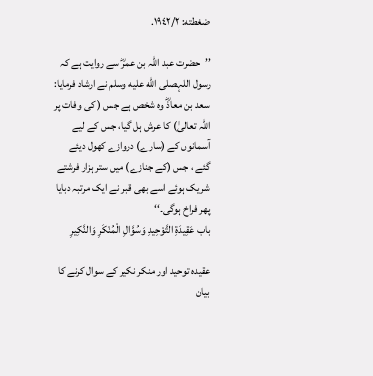ضغطته: ١٩٤٢/٢.

’’حضرت عبد اللہ بن عمرؓ سے روایت ہے کہ رسول اللہصلى الله عليه وسلم نے ارشاد فرمایا:
سعد بن معاذؓ وہ شخص ہے جس ( کی وفات پر اللہ تعالیٰ) کا عرش ہل گیا، جس کے لیے آسمانوں کے (سارے) دروازے کھول دیئے گئے ، جس (کے جنازے) میں ستر ہزار فرشتے شریک ہوئے اسے بھی قبر نے ایک مرتبہ دبایا پھر فراخ ہوگی۔‘‘
باب عَقِيدَةِ التَّوْحِيدِ وَسُوَّالِ الْمُنْكَرِ وَالنَّكِيرِ

عقیدہ توحید اور منکر نکیر کے سوال کرنے کا بیان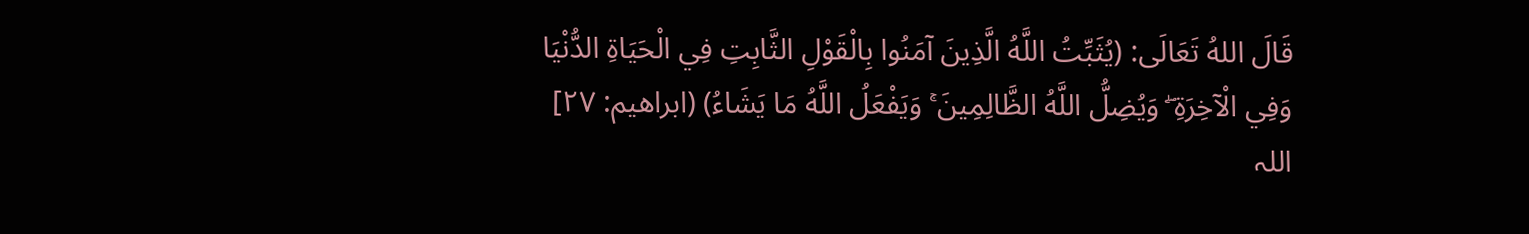قَالَ اللهُ تَعَالَى: (يُثَبِّتُ اللَّهُ الَّذِينَ آمَنُوا بِالْقَوْلِ الثَّابِتِ فِي الْحَيَاةِ الدُّنْيَا وَفِي الْآخِرَةِ ۖ وَيُضِلُّ اللَّهُ الظَّالِمِينَ ۚ وَيَفْعَلُ اللَّهُ مَا يَشَاءُ) (ابراهیم: ۲۷]
اللہ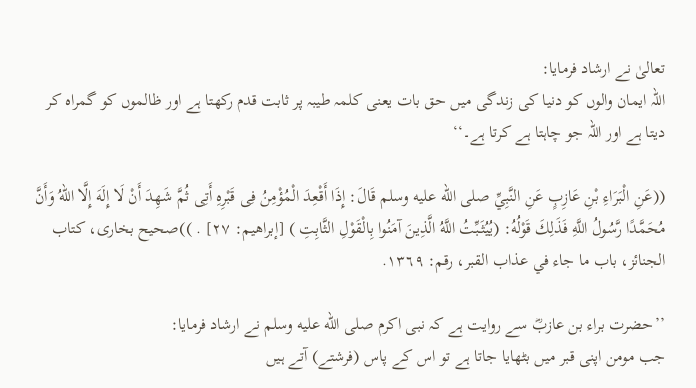تعالیٰ نے ارشاد فرمایا:
اللہ ایمان والوں کو دنیا کی زندگی میں حق بات یعنی کلمہ طیبہ پر ثابت قدم رکھتا ہے اور ظالموں کو گمراہ کر دیتا ہے اور اللہ جو چاہتا ہے کرتا ہے۔‘‘

((عَنِ الْبَرَاءِ بْنِ عَازِبٍ عَنِ النَّبِيِّ صلى الله عليه وسلم قَالَ: إِذَا أَقْعِدَ الْمُؤْمِنُ فِى قَبْرِهِ أَتِى ثُمَّ شَهِدَ أَنْ لَا إِلَهَ إِلَّا اللهُ وَأَنَّ مُحَمَّدًا رَّسُولُ اللَّهِ فَذَلِكَ قَوْلُهُ: (يُيُثَبِّتُ اللَّهُ الَّذِينَ آمَنُوا بِالْقَوْلِ الثَّابِتِ ) [إبراهيم: ٢٧] . ))صحیح بخاری، کتاب الجنائز، باب ما جاء في عذاب القبر، رقم: ١٣٦٩.

’’حضرت براء بن عازبؓ سے روایت ہے کہ نبی اکرم صلى الله عليه وسلم نے ارشاد فرمایا:
جب مومن اپنی قبر میں بٹھایا جاتا ہے تو اس کے پاس (فرشتے) آتے ہیں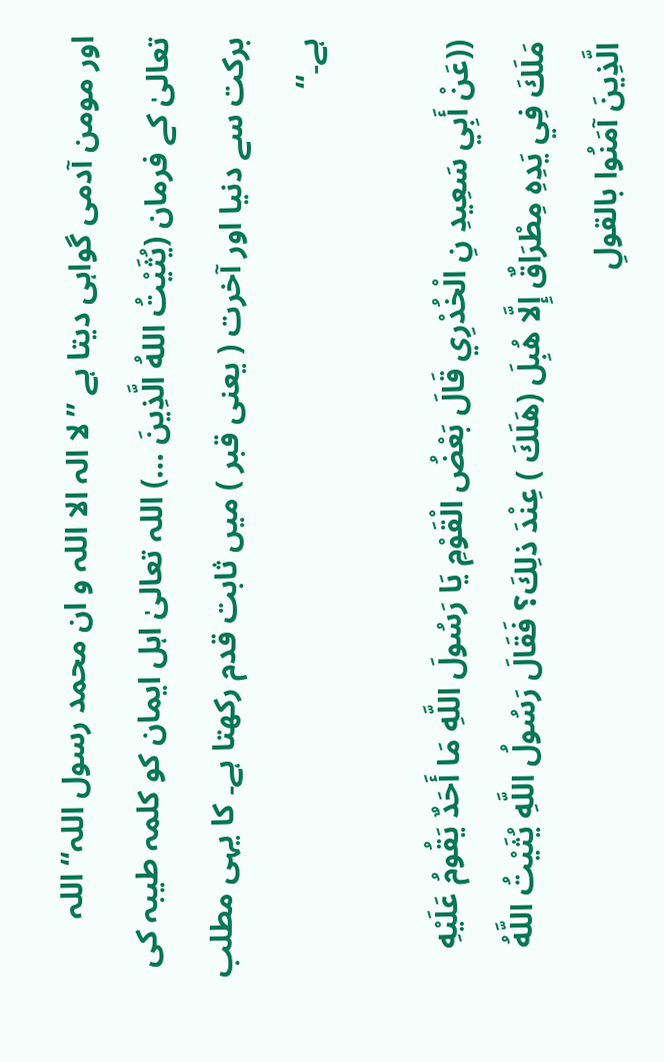اور مومن آدمی گواہی دیتا ہے ’’لا الہ الا اللہ و ان محمد رسول اللہ‘‘ اللہ تعالیٰ کے فرمان (يُثَيْتُ اللهُ الَّذِينَ …) اللہ تعالیٰ اہل ایمان کو کلمہ طیبہ کی برکت سے دنیا اور آخرت ( یعنی قبر ) میں ثابت قدم رکھتا ہے۔ کا یہی مطلب ہے۔‘‘

((عَنْ أَبِي سَعِيدِ نِ الْخُدْرِي قَالَ بَعْضُ الْقَوْمِ يَا رَسُولَ اللَّهِ مَا أَحَدٌ يَقُومُ عَلَيْهِ مَلَكَ فِي يَدِهِ مِطْرَاقٌ إِلَّا هُبِلَ (هَلَكَ ) عِنْدَ ذلِكَ؟ فَقَالَ رَسُولُ اللَّهِ يُثَيْتُ اللَّهُ الَّذِينَ آمَنُوا بالقولِ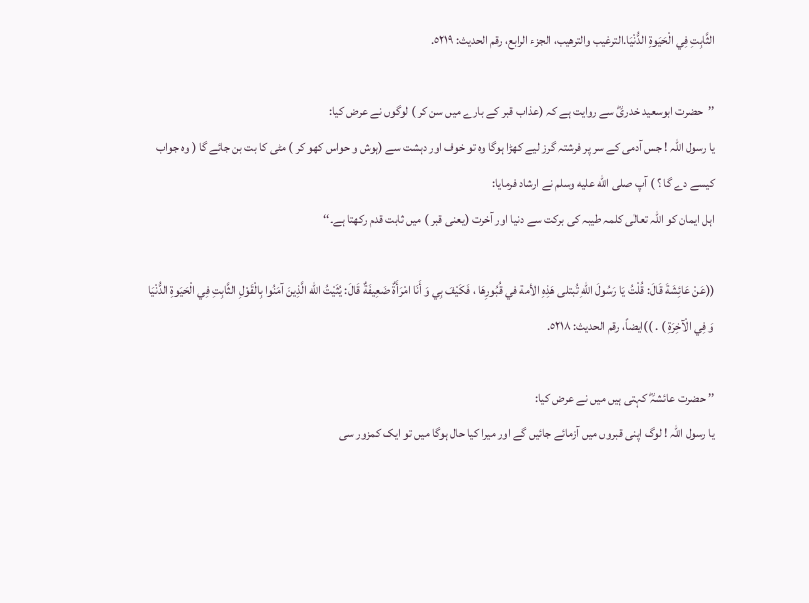الثَّابِتِ فِي الْحَيَوةِ الدُّنْيَا.الترغيب والترهيب، الجزء الرابع، رقم الحديث: ٥٢١٩.

’’حضرت ابوسعید خدریؓ سے روایت ہے کہ (عذاب قبر کے بارے میں سن کر ) لوگوں نے عرض کیا:
یا رسول اللہ ! جس آدمی کے سر پر فرشتہ گرز لیے کھڑا ہوگا وہ تو خوف اور دہشت سے (ہوش و حواس کھو کر ) مٹی کا بت بن جائے گا ( وہ جواب کیسے دے گا ؟ ) آپ صلى الله عليه وسلم نے ارشاد فرمایا:
اہل ایمان کو اللہ تعالٰی کلمہ طیبہ کی برکت سے دنیا اور آخرت (یعنی قبر ) میں ثابت قدم رکھتا ہے۔‘‘

((عَنْ عَائِشَةَ قَالَ: قُلْتُ يَا رَسُولَ اللهِ تُبتلى هَذِهِ الأمة في قُبُورِهَا ، فَكَيْفَ بِي وَ أَنَا امْرَأَةٌ ضَعِيفَةٌ قَالَ: يُثَيْتُ الله الَّذِينَ آمَنُوا بِالْقَوْلِ الثَّابِتِ فِي الْحَيَوةِ الدُّنْيَا وَ فِي الْآخِرَةِ ) . ))ايضاً، رقم الحديث: ٥٢١٨.

’’ حضرت عائشہؓ کہتی ہیں میں نے عرض کیا:
یا رسول اللہ ! لوگ اپنی قبروں میں آزمائے جائیں گے اور میرا کیا حال ہوگا میں تو ایک کمزور سی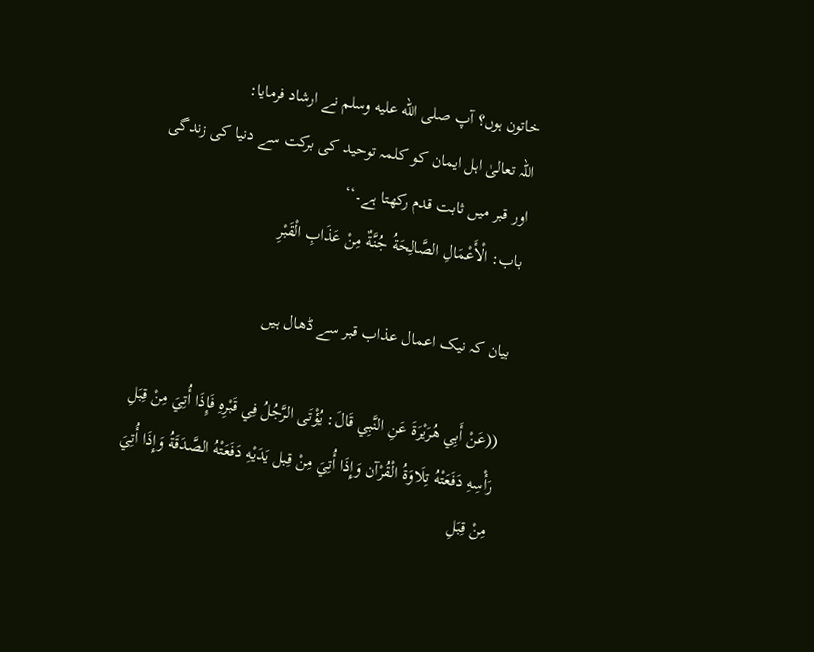خاتون ہوں؟ آپ صلى الله عليه وسلم نے ارشاد فرمایا:
اللہ تعالیٰ اہل ایمان کو کلمہ توحید کی برکت سے دنیا کی زندگی اور قبر میں ثابت قدم رکھتا ہے۔‘‘
باب: الْأَعْمَالِ الصَّالِحَةُ جُنَّةٌ مِنْ عَذَابِ الْقَبْرِ

بیان کہ نیک اعمال عذاب قبر سے ڈھال ہیں

((عَنْ أَبِي هُرَيْرَةَ عَنِ النَّبِي قَالَ: يُؤْتَى الرَّجُلُ فِي قَبْرِهِ فَإِذَا أُتِيَ مِنْ قِبَلِ رَأْسِهِ دَفَعَتْهُ تِلَاوَةُ الْقُرْآن وَإِذَا أُتِيَ مِنْ قِبل يَدَيْهِ دَفَعَتْهُ الصَّدَقَةُ وَإِذَا أُتِيَ مِنْ قِبَلِ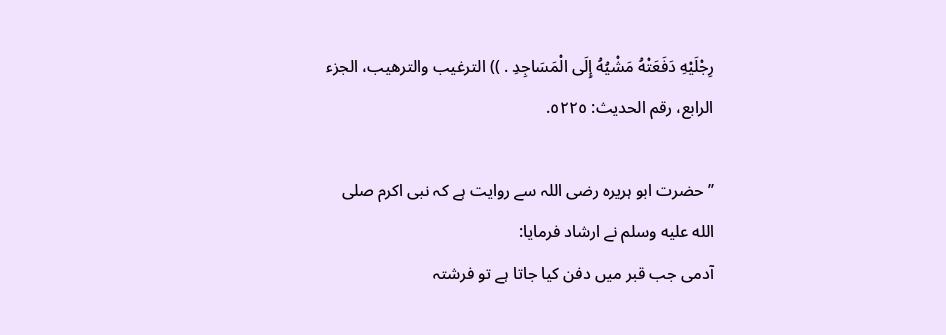رِجْلَيْهِ دَفَعَتْهُ مَشْيُهُ إِلَى الْمَسَاجِدِ . )) الترغيب والترهيب، الجزء الرابع، رقم الحديث: ٥٢٢٥.

’’حضرت ابو ہریرہ رضی اللہ سے روایت ہے کہ نبی اکرم صلى الله عليه وسلم نے ارشاد فرمایا:
آدمی جب قبر میں دفن کیا جاتا ہے تو فرشتہ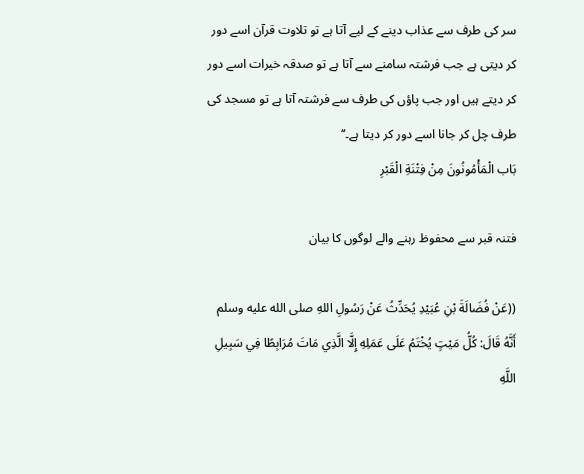سر کی طرف سے عذاب دینے کے لیے آتا ہے تو تلاوت قرآن اسے دور کر دیتی ہے جب فرشتہ سامنے سے آتا ہے تو صدقہ خیرات اسے دور کر دیتے ہیں اور جب پاؤں کی طرف سے فرشتہ آتا ہے تو مسجد کی طرف چل کر جانا اسے دور کر دیتا ہے۔‘‘
بَاب الْمَأْمُونُونَ مِنْ فِتْنَةِ الْقَبْرِ

فتنہ قبر سے محفوظ رہنے والے لوگوں کا بیان

((عَنْ فُضَالَةَ بْنِ عُبَيْدِ يُحَدِّثُ عَنْ رَسُولِ اللهِ صلى الله عليه وسلم أَنَّهُ قَالَ: كُلُّ مَيْتٍ يُخْتَمُ عَلَى عَمَلِهِ إِلَّا الَّذِي مَاتَ مُرَابِطًا فِي سَبِيلِ اللَّهِ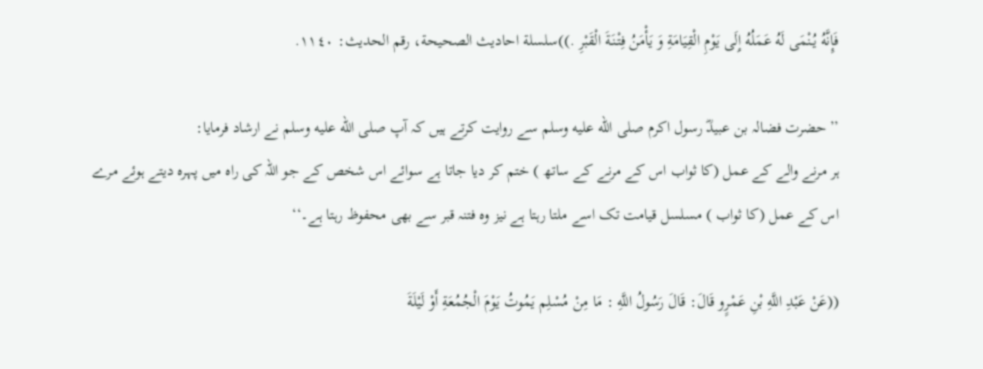فَإِنَّهُ يُنْمَى لَهُ عَمَلُهُ إِلَى يَوْمِ الْقِيَامَةِ وَ يَأْمَنُ فِتْنَةَ الْقَبْرِ .))سلسلة احاديث الصحيحة، رقم الحديث: ١١٤٠.

’’حضرت فضالہ بن عبیدؓ رسول اکرم صلى الله عليه وسلم سے روایت کرتے ہیں کہ آپ صلى الله عليه وسلم نے ارشاد فرمایا:
ہر مرنے والے کے عمل (کا ثواب اس کے مرنے کے ساتھ ) ختم کر دیا جاتا ہے سوائے اس شخص کے جو اللہ کی راہ میں پہرہ دیتے ہوئے مرے اس کے عمل (کا ثواب ) مسلسل قیامت تک اسے ملتا رہتا ہے نیز وہ فتنہ قبر سے بھی محفوظ رہتا ہے۔‘‘

((عَنْ عَبْدِ اللَّهِ بْنِ عَمْرٍو قَالَ: قَالَ رَسُولُ اللَّهِ : مَا مِنْ مُسْلِم يَمُوتُ يَوْمَ الْجُمُعَةِ أَوْ لَيْلَةَ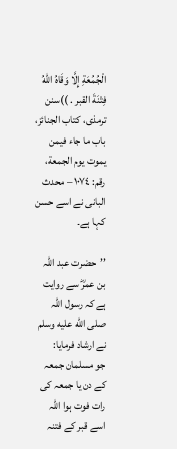الْجُمُعَةِ إِلَّا وَقَاهُ اللهُ فِتْنَةَ القبر . ))سنن ترمذی، کتاب الجنائز، باب ما جاء فيمن يموت يوم الجمعة، رقم: ١٠٧٤ – محدث البانی نے اسے حسن کہا ہے۔

’’حضرت عبد اللہ بن عمرؓ سے روایت ہے کہ رسول اللہ صلى الله عليه وسلم نے ارشاد فرمایا:
جو مسلمان جمعہ کے دن یا جمعہ کی رات فوت ہوا اللہ اسے قبر کے فتنہ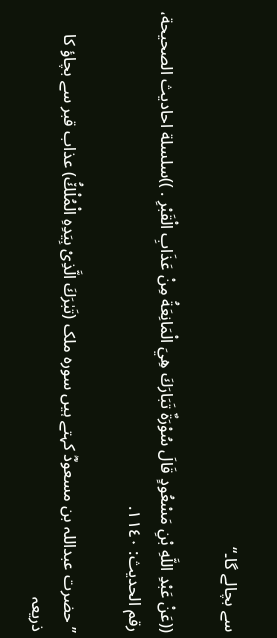سے بچالے گا۔“

((عَنْ عَبْدِ اللَّهِ بْنِ مَسْعُودٍ قَالَ سُوْرَةٌ تَبَارَكَ هِيَ الْمَانِعَةُ مِنْ عَذَابِ الْقَبْرِ . ))سلسلة احاديث الصحيحة، رقم الحديث: ١١٤٠.

’’حضرت عبداللہ بن مسعودؓ کہتے ہیں سورہ ملک (تَبٰرَكَ الَّذِیْ بِیَدِهِ الْمُلْكُ٘) عذاب قبر سے بچاؤ کا ذریعہ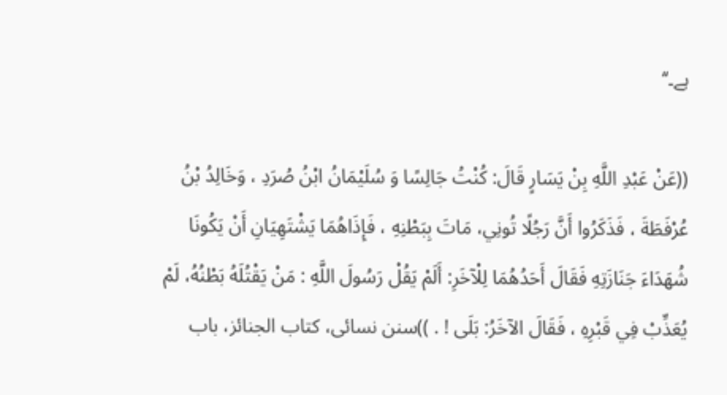ہے۔‘‘

((عَنْ عَبْدِ اللَّهِ بِنْ يَسَارٍ قَالَ: كُنْتُ جَالِسًا وَ سُلَيْمَانُ ابْنُ صُرَدِ ، وَخَالِدُ بْنُ عُرْفَطَةَ ، فَذَكَرُوا أَنَّ رَجُلًا تُونِي، مَاتَ بِبَطْنِهِ ، فَإِذَاهُمَا يَشْتَهِيَانِ أَنْ يَكُونَا شُهَدَاءَ جَنَازَتِهِ فَقَالَ أَحَدُهُمَا لِلْآخَرِ: أَلَمْ يَقُلْ رَسُولَ اللَّهِ : مَنْ يَقْتُلَهُ بَطْنُهُ، لَمْ يُعَذِّبْ فِي قَبْرِهِ ، فَقَالَ الآخَرُ: بَلَى ! . ))سنن نسائی، کتاب الجنائز، باب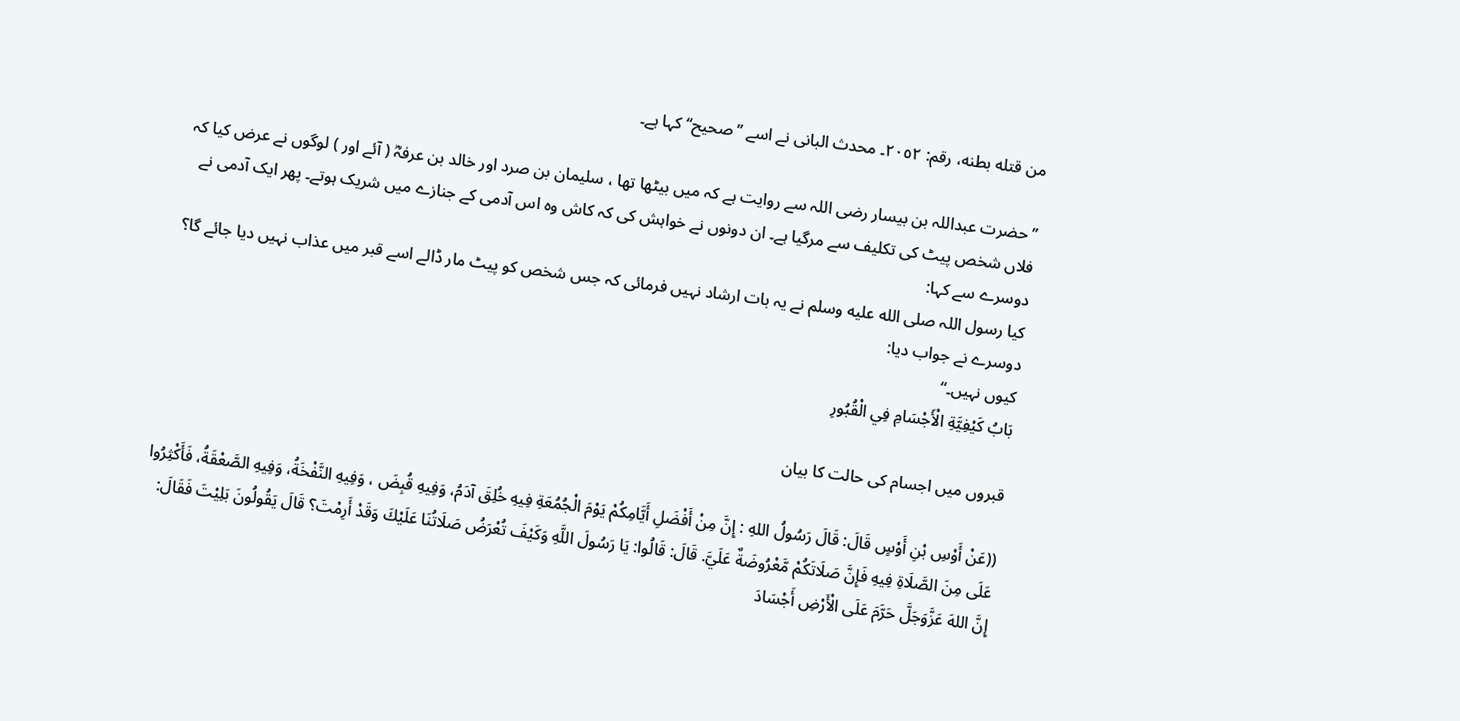من قتله بطنه، رقم: ۲٠٥۲۔ محدث البانی نے اسے ’’صحیح‘‘ کہا ہے۔

’’حضرت عبداللہ بن بیسار رضی اللہ سے روایت ہے کہ میں بیٹھا تھا ، سلیمان بن صرد اور خالد بن عرفہؓ ( آئے اور ) لوگوں نے عرض کیا کہ فلاں شخص پیٹ کی تکلیف سے مرگیا ہے۔ ان دونوں نے خواہش کی کہ کاش وہ اس آدمی کے جنازے میں شریک ہوتے۔ پھر ایک آدمی نے دوسرے سے کہا:
کیا رسول اللہ صلى الله عليه وسلم نے یہ بات ارشاد نہیں فرمائی کہ جس شخص کو پیٹ مار ڈالے اسے قبر میں عذاب نہیں دیا جائے گا؟ دوسرے نے جواب دیا:
کیوں نہیں۔“
بَابُ كَيْفِيَّةِ الْأَجْسَامِ فِي الْقُبُورِ

قبروں میں اجسام کی حالت کا بیان

((عَنْ أَوْسِ بْنِ أَوْسٍ قَالَ: قَالَ رَسُولُ اللهِ : إِنَّ مِنْ أَفْضَلِ أَيَّامِكُمْ يَوْمَ الْجُمُعَةِ فِيهِ خُلِقَ آدَمُ، وَفِيهِ قُبِضَ ، وَفِيهِ النَّفْخَةُ، وَفِيهِ الصَّعْقَةُ، فَأَكْثِرُوا عَلَى مِنَ الصَّلَاةِ فِيهِ فَإِنَّ صَلَاتَكُمْ مَّعْرُوضَةٌ عَلَيَّ. قَالَ: قَالُوا: يَا رَسُولَ اللَّهِ وَكَيْفَ تُعْرَضُ صَلَاتُنَا عَلَيْكَ وَقَدْ أَرِمْتَ؟ قَالَ يَقُولُونَ بَلِيْتَ فَقَالَ: إِنَّ اللهَ عَزَّوَجَلَّ حَرَّمَ عَلَى الْأَرْضِ أَجْسَادَ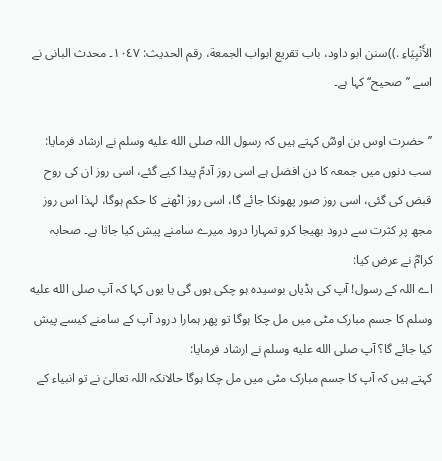الأَنْبِيَاءِ .))سنن ابو داود، باب تقريع ابواب الجمعة، رقم الحديث: ١٠٤٧۔ محدث البانی نے اسے ’’صحیح‘‘ کہا ہے۔

’’ حضرت اوس بن اوسؓ کہتے ہیں کہ رسول اللہ صلى الله عليه وسلم نے ارشاد فرمایا:
سب دنوں میں جمعہ کا دن افضل ہے اسی روز آدمؑ پیدا کیے گئے، اسی روز ان کی روح قبض کی گئی، اسی روز صور پھونکا جائے گا، اسی روز اٹھنے کا حکم ہوگا، لہذا اس روز مجھ پر کثرت سے درود بھیجا کرو تمہارا درود میرے سامنے پیش کیا جاتا ہے۔ صحابہ کرامؓ نے عرض کیا:
اے اللہ کے رسول! آپ کی ہڈیاں بوسیدہ ہو چکی ہوں گی یا یوں کہا کہ آپ صلى الله عليه وسلم کا جسم مبارک مٹی میں مل چکا ہوگا تو پھر ہمارا درود آپ کے سامنے کیسے پیش کیا جائے گا؟ آپ صلى الله عليه وسلم نے ارشاد فرمایا:
کہتے ہیں کہ آپ کا جسم مبارک مٹی میں مل چکا ہوگا حالانکہ اللہ تعالیٰ نے تو انبیاء کے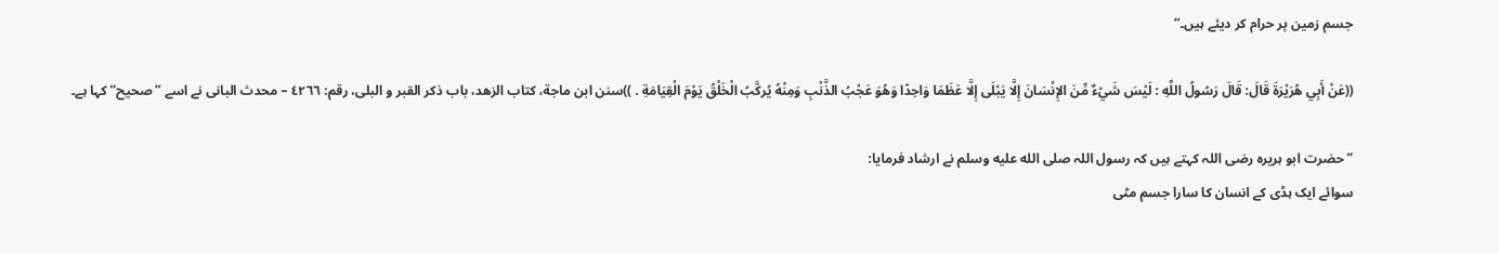جسم زمین پر حرام کر دیئے ہیں۔‘‘

((عَنْ أَبِي هُرَيْرَةَ قَالَ: قَالَ رَسُولُ اللَّهِ : لَيْسَ شَيْءٌ مِّنَ الإِنْسَانَ إِلَّا يَبْلَى إِلَّا عَظَمَا وَاحِدًا وَهُوَ عَجْبُ الذَّنْبِ وَمِنْهُ يُركَّبُ الْخَلْقُ يَوْمَ الْقِيَامَةِ . ))سنن ابن ماجة، كتاب الزهد، باب ذكر القبر و البلى، رقم: ٤٢٦٦ – محدث البانی نے اسے ’’صحیح‘‘ کہا ہے۔

’’حضرت ابو ہریرہ رضی اللہ کہتے ہیں کہ رسول اللہ صلى الله عليه وسلم نے ارشاد فرمایا:
سوائے ایک ہڈی کے انسان کا سارا جسم مٹی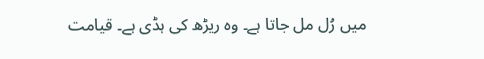میں رُل مل جاتا ہے۔ وہ ریڑھ کی ہڈی ہے۔ قیامت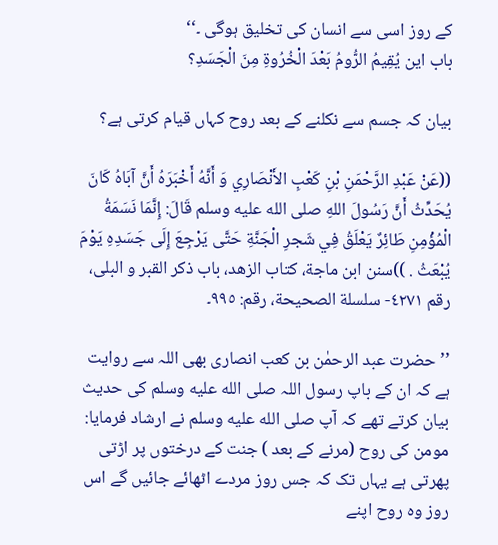کے روز اسی سے انسان کی تخلیق ہوگی ۔‘‘
باب اين يُقِيمُ الرُّومُ بَعْدَ الْخُرُوةِ مِنَ الْجَسَدِ؟

بیان کہ جسم سے نکلنے کے بعد روح کہاں قیام کرتی ہے؟

((عَنْ عَبْدِ الرَّحْمَنِ بْنِ كَعْبِ الأَنْصَارِي وَ أَنَّهُ أَخْبَرَهُ أَنَّ آبَاهُ كَانَ يُحَدِّثُ أَنَّ رَسُولَ اللهِ صلى الله عليه وسلم قَالَ: إِنَّمَا نَسَمَةُ الْمُؤْمِنِ طَائِرٌ يَعْلَقُ فِي شَجرِ الْجَنَّةِ حَتَّى يَرْجِعَ إِلَى جَسَدِهِ يَوْمَ يُبْعَثُ . ))سنن ابن ماجة، كتاب الزهد، باب ذكر القبر و البلی، رقم ٤٢٧١- سلسلة الصحيحة، رقم: ٩٩٥۔

’’ حضرت عبد الرحمٰن بن کعب انصاری بھی اللہ سے روایت ہے کہ ان کے باپ رسول اللہ صلى الله عليه وسلم کی حدیث بیان کرتے تھے کہ آپ صلى الله عليه وسلم نے ارشاد فرمایا:
مومن کی روح (مرنے کے بعد ) جنت کے درختوں پر اڑتی پھرتی ہے یہاں تک کہ جس روز مردے اٹھائے جائیں گے اس روز وہ روح اپنے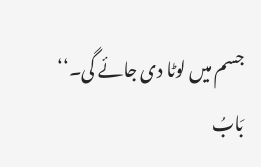جسم میں لوٹا دی جائے گی۔‘‘
بَابُ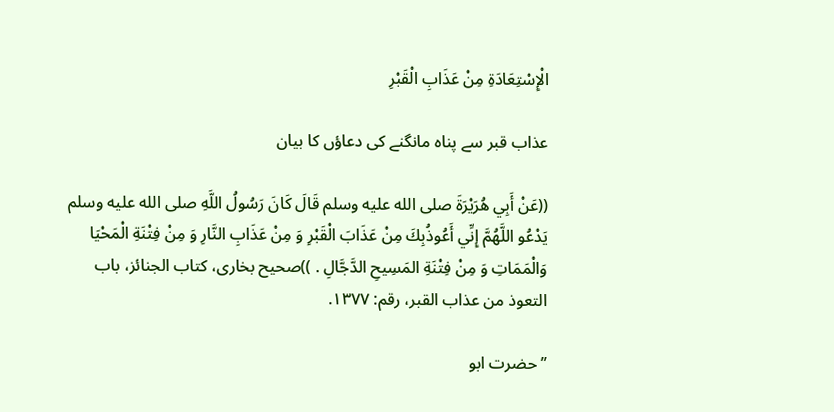الْإِسْتِعَادَةِ مِنْ عَذَابِ الْقَبْرِ

عذاب قبر سے پناہ مانگنے کی دعاؤں کا بیان

((عَنْ أَبِي هُرَيْرَةَ صلى الله عليه وسلم قَالَ كَانَ رَسُولُ اللَّهِ صلى الله عليه وسلم يَدْعُو اللَّهُمَّ إِنِّي أَعُوذُبِكَ مِنْ عَذَابَ الْقَبْرِ وَ مِنْ عَذَابِ النَّارِ وَ مِنْ فِتْنَةِ الْمَحْيَا وَالْمَمَاتِ وَ مِنْ فِتْنَةِ المَسِيحِ الدَّجَّالِ . ))صحیح بخارى، كتاب الجنائز، باب التعوذ من عذاب القبر، رقم: ۱۳۷۷.

’’حضرت ابو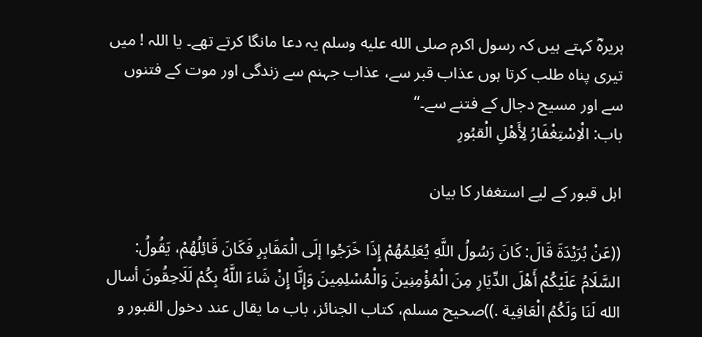ہریرہؓ کہتے ہیں کہ رسول اکرم صلى الله عليه وسلم یہ دعا مانگا کرتے تھے۔ یا اللہ ! میں تیری پناہ طلب کرتا ہوں عذاب قبر سے، عذاب جہنم سے زندگی اور موت کے فتنوں سے اور مسیح دجال کے فتنے سے۔‘‘
باب: الْاِسْتِغْفَارُ لِأَهْلِ الْقبُورِ

اہل قبور کے لیے استغفار کا بیان

((عَنْ بُرَيْدَةَ قَالَ: كَانَ رَسُولُ اللَّهِ يُعَلِمُهُمْ إِذَا خَرَجُوا إلَى الْمَقَابِرِ فَكَانَ قَائِلُهُمْ، يَقُولُ: السَّلَامُ عَلَيْكُمْ أَهْلَ الدِّيَارِ مِنَ الْمُؤْمِنِينَ وَالْمُسْلِمِينَ وَإِنَّا إِنْ شَاءَ اللَّهُ بِكُمْ لَلَاحِقُونَ أسال الله لَنَا وَلَكُمُ الْعَافِية .))صحيح مسلم، کتاب الجنائز، باب ما يقال عند دخول القبور و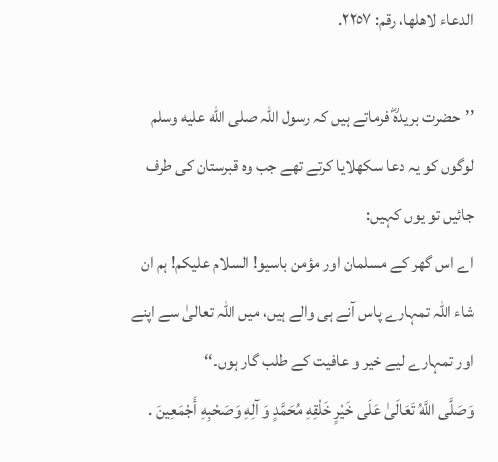الدعاء لاهلها، رقم: ٢٢٥٧.

’’حضرت بریدہؓ فرماتے ہیں کہ رسول اللہ صلى الله عليه وسلم لوگوں کو یہ دعا سکھلایا کرتے تھے جب وہ قبرستان کی طرف جائیں تو یوں کہیں:
اے اس گھر کے مسلمان اور مؤمن باسیو! السلام علیکم! ہم ان شاء اللہ تمہارے پاس آنے ہی والے ہیں، میں اللہ تعالیٰ سے اپنے اور تمہارے لیے خیر و عافیت کے طلب گار ہوں۔‘‘
وَصَلَّى اللَّهُ تَعَالَىٰ عَلَى خَيْرٍ خَلْقِهِ مُحَمَّدٍ وَ آلِهِ وَصَحْبِهِ أَجْمَعِينَ .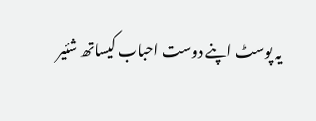یہ پوسٹ اپنے دوست احباب کیساتھ شئیر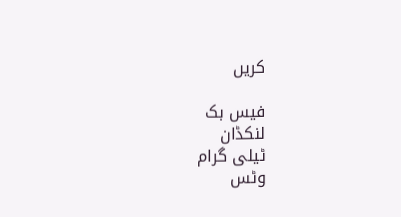کریں

فیس بک
لنکڈان
ٹیلی گرام
وٹس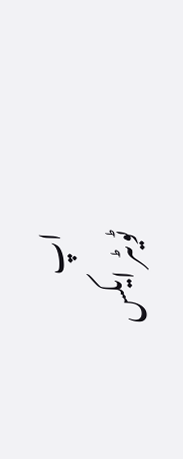اپ
ٹویٹر ایکس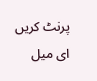پرنٹ کریں
ای میل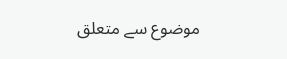موضوع سے متعلق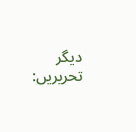دیگر تحریریں: